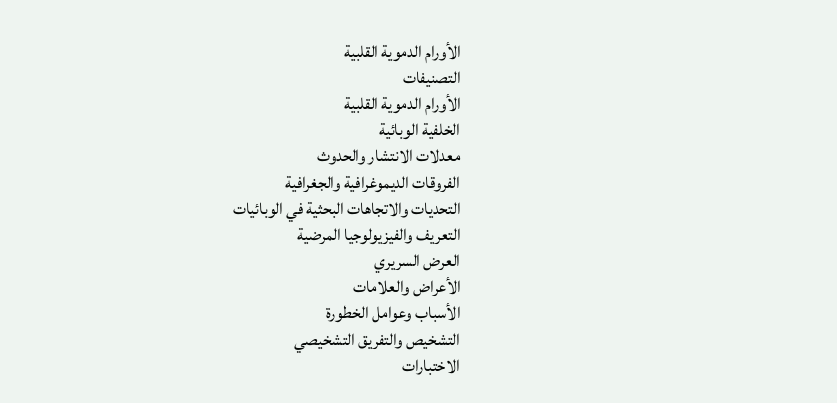الأورام الدموية القلبية
التصنيفات
الأورام الدموية القلبية
الخلفية الوبائية
معدلات الانتشار والحدوث
الفروقات الديموغرافية والجغرافية
التحديات والاتجاهات البحثية في الوبائيات
التعريف والفيزيولوجيا المرضية
العرض السريري
الأعراض والعلامات
الأسباب وعوامل الخطورة
التشخيص والتفريق التشخيصي
الاختبارات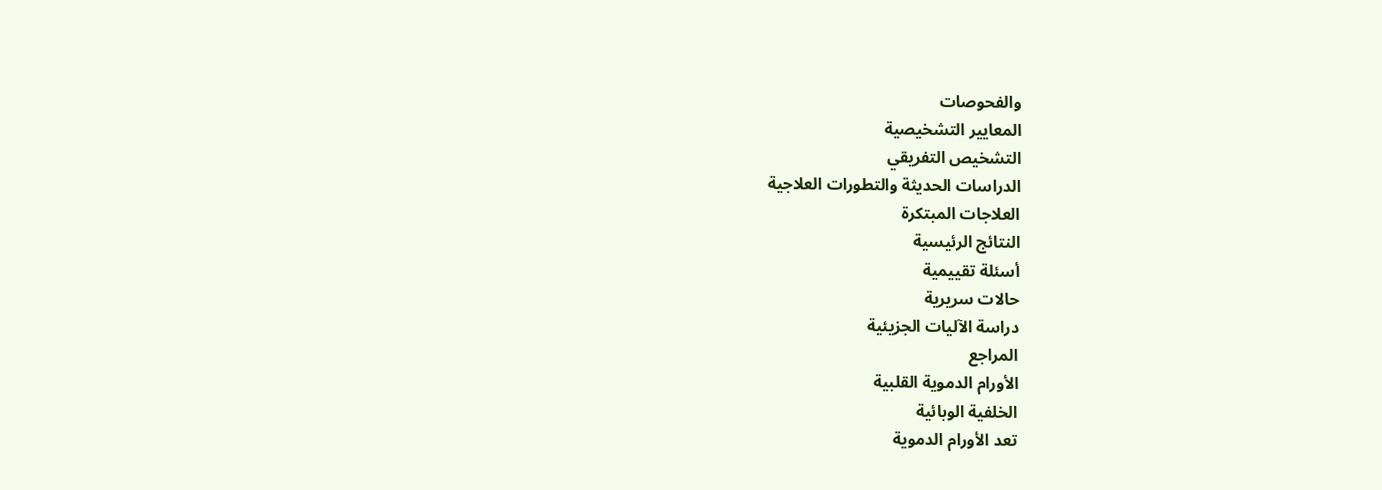والفحوصات
المعايير التشخيصية
التشخيص التفريقي
الدراسات الحديثة والتطورات العلاجية
العلاجات المبتكرة
النتائج الرئيسية
أسئلة تقييمية
حالات سريرية
دراسة الآليات الجزيئية
المراجع
الأورام الدموية القلبية
الخلفية الوبائية
تعد الأورام الدموية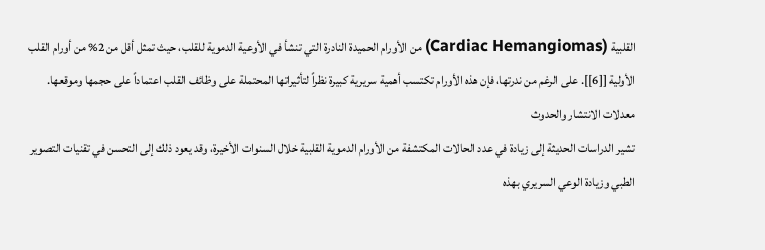القلبية (Cardiac Hemangiomas) من الأورام الحميدة النادرة التي تنشأ في الأوعية الدموية للقلب، حيث تمثل أقل من 2% من أورام القلب الأولية [[6]]. على الرغم من ندرتها، فإن هذه الأورام تكتسب أهمية سريرية كبيرة نظراً لتأثيراتها المحتملة على وظائف القلب اعتماداً على حجمها وموقعها.
معدلات الانتشار والحدوث
تشير الدراسات الحديثة إلى زيادة في عدد الحالات المكتشفة من الأورام الدموية القلبية خلال السنوات الأخيرة، وقد يعود ذلك إلى التحسن في تقنيات التصوير الطبي وزيادة الوعي السريري بهذه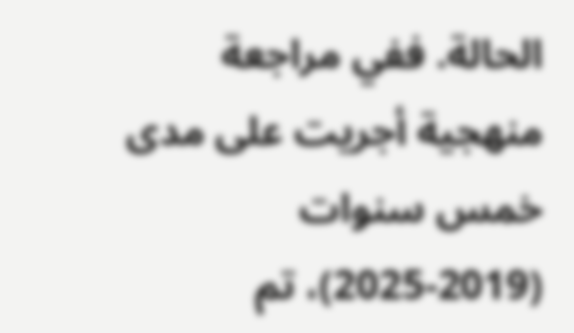الحالة. ففي مراجعة منهجية أجريت على مدى خمس سنوات (2019-2025)، تم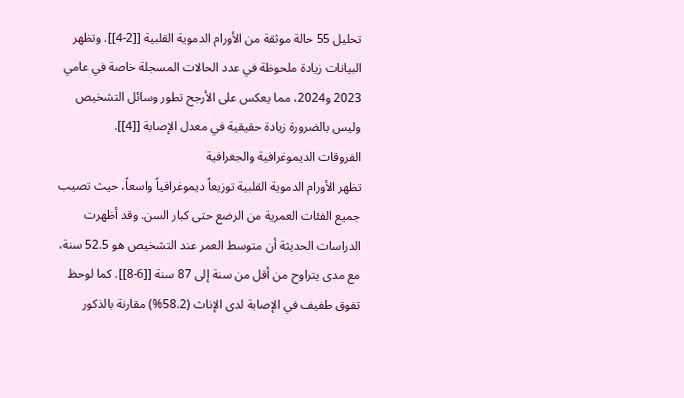تحليل 55 حالة موثقة من الأورام الدموية القلبية [[2-4]]. وتظهر البيانات زيادة ملحوظة في عدد الحالات المسجلة خاصة في عامي 2023 و2024، مما يعكس على الأرجح تطور وسائل التشخيص وليس بالضرورة زيادة حقيقية في معدل الإصابة [[4]].
الفروقات الديموغرافية والجغرافية
تظهر الأورام الدموية القلبية توزيعاً ديموغرافياً واسعاً، حيث تصيب جميع الفئات العمرية من الرضع حتى كبار السن. وقد أظهرت الدراسات الحديثة أن متوسط العمر عند التشخيص هو 52.5 سنة، مع مدى يتراوح من أقل من سنة إلى 87 سنة [[6-8]]. كما لوحظ تفوق طفيف في الإصابة لدى الإناث (58.2%) مقارنة بالذكور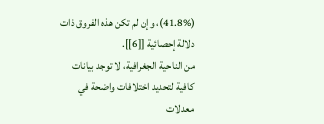(41.8%)، وإن لم تكن هذه الفروق ذات دلالة إحصائية [[6]].
من الناحية الجغرافية، لا توجد بيانات كافية لتحديد اختلافات واضحة في معدلات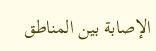الإصابة بين المناطق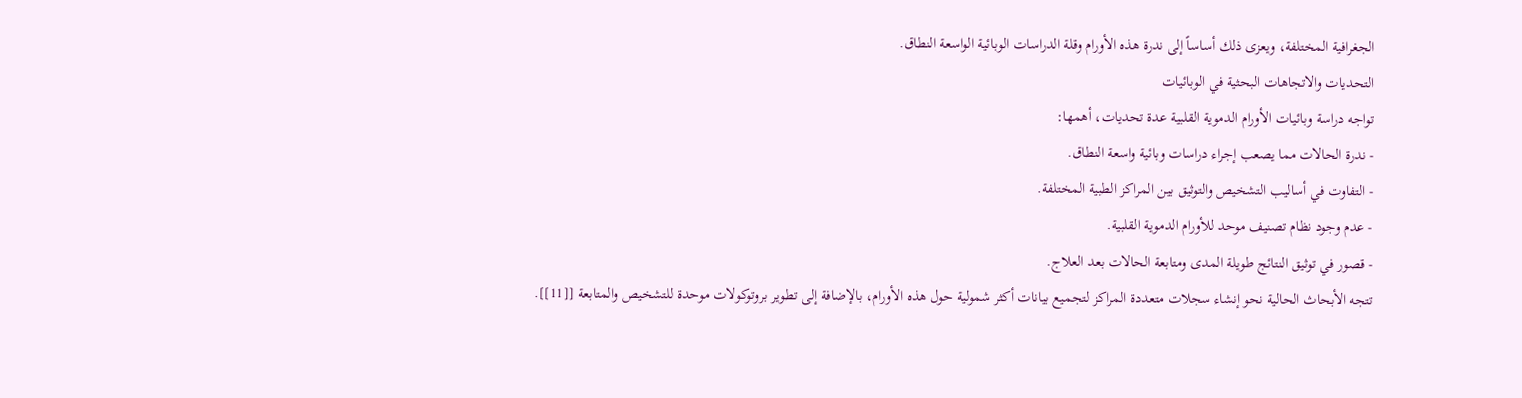الجغرافية المختلفة، ويعزى ذلك أساساً إلى ندرة هذه الأورام وقلة الدراسات الوبائية الواسعة النطاق.
التحديات والاتجاهات البحثية في الوبائيات
تواجه دراسة وبائيات الأورام الدموية القلبية عدة تحديات، أهمها:
- ندرة الحالات مما يصعب إجراء دراسات وبائية واسعة النطاق.
- التفاوت في أساليب التشخيص والتوثيق بين المراكز الطبية المختلفة.
- عدم وجود نظام تصنيف موحد للأورام الدموية القلبية.
- قصور في توثيق النتائج طويلة المدى ومتابعة الحالات بعد العلاج.
تتجه الأبحاث الحالية نحو إنشاء سجلات متعددة المراكز لتجميع بيانات أكثر شمولية حول هذه الأورام، بالإضافة إلى تطوير بروتوكولات موحدة للتشخيص والمتابعة [[11]].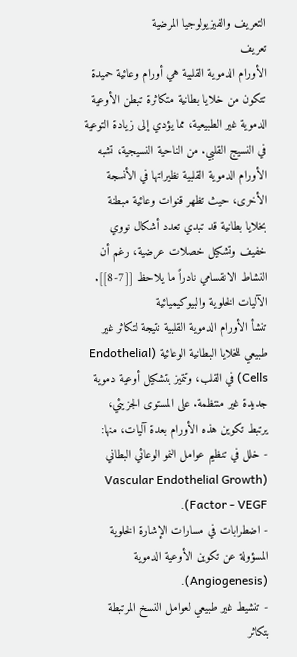التعريف والفيزيولوجيا المرضية
تعريف
الأورام الدموية القلبية هي أورام وعائية حميدة تتكون من خلايا بطانية متكاثرة تبطن الأوعية الدموية غير الطبيعية، مما يؤدي إلى زيادة التوعية في النسيج القلبي. من الناحية النسيجية، تشبه الأورام الدموية القلبية نظيراتها في الأنسجة الأخرى، حيث تظهر قنوات وعائية مبطنة بخلايا بطانية قد تبدي تعدد أشكال نووي خفيف وتشكيل خصلات عرضية، رغم أن النشاط الانقسامي نادراً ما يلاحظ [[7-8]].
الآليات الخلوية والبيوكيميائية
تنشأ الأورام الدموية القلبية نتيجة لتكاثر غير طبيعي للخلايا البطانية الوعائية (Endothelial Cells) في القلب، وتتميز بتشكيل أوعية دموية جديدة غير منتظمة. على المستوى الجزيئي، يرتبط تكوين هذه الأورام بعدة آليات، منها:
- خلل في تنظيم عوامل النمو الوعائي البطاني (Vascular Endothelial Growth Factor - VEGF).
- اضطرابات في مسارات الإشارة الخلوية المسؤولة عن تكوين الأوعية الدموية (Angiogenesis).
- تنشيط غير طبيعي لعوامل النسخ المرتبطة بتكاثر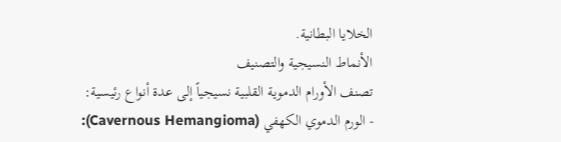الخلايا البطانية.
الأنماط النسيجية والتصنيف
تصنف الأورام الدموية القلبية نسيجياً إلى عدة أنواع رئيسية:
- الورم الدموي الكهفي (Cavernous Hemangioma):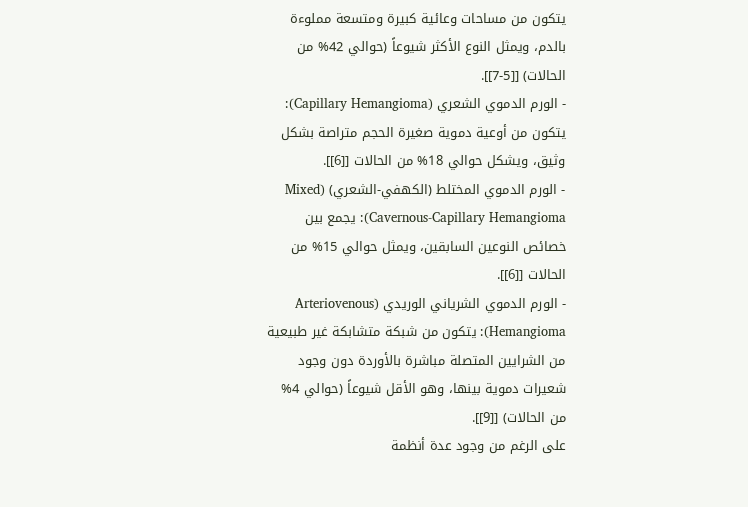يتكون من مساحات وعائية كبيرة ومتسعة مملوءة بالدم، ويمثل النوع الأكثر شيوعاً (حوالي 42% من الحالات) [[5-7]].
- الورم الدموي الشعري (Capillary Hemangioma): يتكون من أوعية دموية صغيرة الحجم متراصة بشكل وثيق، ويشكل حوالي 18% من الحالات [[6]].
- الورم الدموي المختلط (الكهفي-الشعري) (Mixed Cavernous-Capillary Hemangioma): يجمع بين خصائص النوعين السابقين، ويمثل حوالي 15% من الحالات [[6]].
- الورم الدموي الشرياني الوريدي (Arteriovenous Hemangioma): يتكون من شبكة متشابكة غير طبيعية من الشرايين المتصلة مباشرة بالأوردة دون وجود شعيرات دموية بينها، وهو الأقل شيوعاً (حوالي 4% من الحالات) [[9]].
على الرغم من وجود عدة أنظمة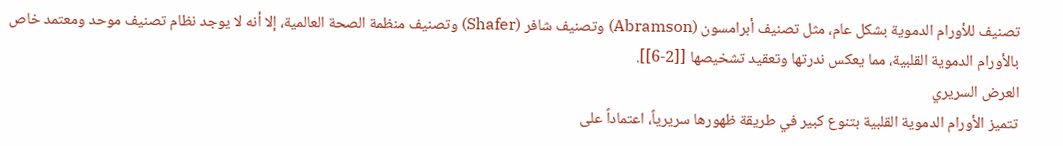تصنيف للأورام الدموية بشكل عام، مثل تصنيف أبرامسون (Abramson) وتصنيف شافر (Shafer) وتصنيف منظمة الصحة العالمية، إلا أنه لا يوجد نظام تصنيف موحد ومعتمد خاص بالأورام الدموية القلبية، مما يعكس ندرتها وتعقيد تشخيصها [[2-6]].
العرض السريري
تتميز الأورام الدموية القلبية بتنوع كبير في طريقة ظهورها سريرياً، اعتماداً على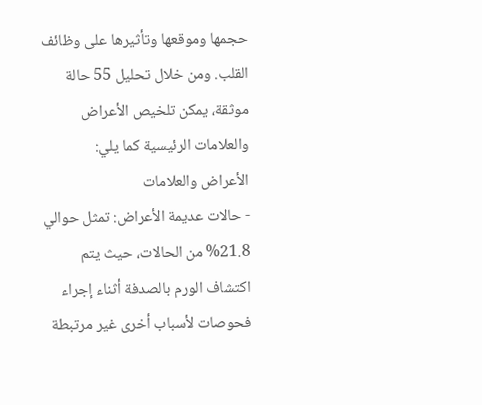حجمها وموقعها وتأثيرها على وظائف القلب. ومن خلال تحليل 55 حالة موثقة، يمكن تلخيص الأعراض والعلامات الرئيسية كما يلي:
الأعراض والعلامات
- حالات عديمة الأعراض: تمثل حوالي 21.8% من الحالات، حيث يتم اكتشاف الورم بالصدفة أثناء إجراء فحوصات لأسباب أخرى غير مرتبطة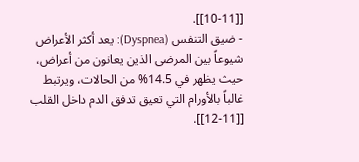[[10-11]].
- ضيق التنفس (Dyspnea): يعد أكثر الأعراض شيوعاً بين المرضى الذين يعانون من أعراض، حيث يظهر في 14.5% من الحالات، ويرتبط غالباً بالأورام التي تعيق تدفق الدم داخل القلب [[11-12]].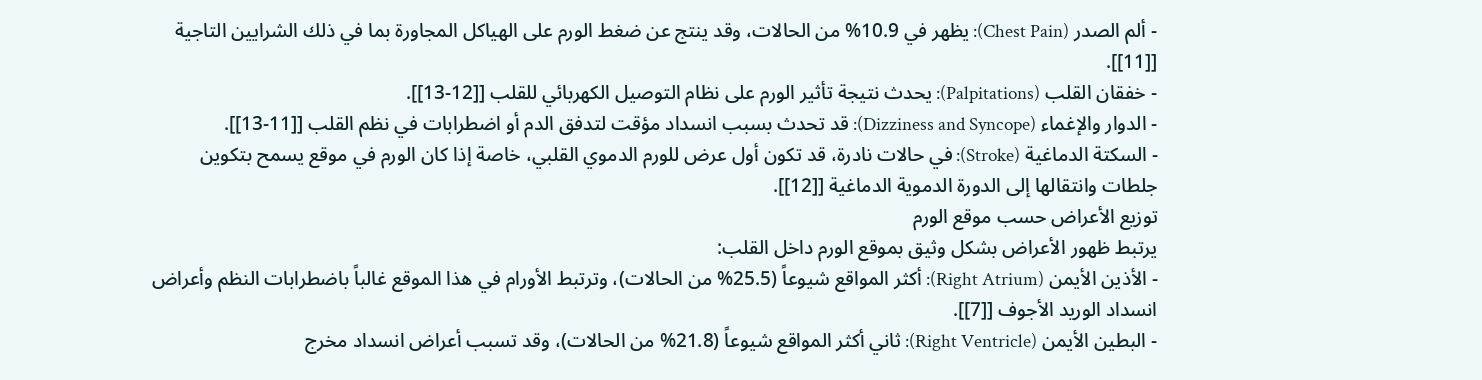- ألم الصدر (Chest Pain): يظهر في 10.9% من الحالات، وقد ينتج عن ضغط الورم على الهياكل المجاورة بما في ذلك الشرايين التاجية [[11]].
- خفقان القلب (Palpitations): يحدث نتيجة تأثير الورم على نظام التوصيل الكهربائي للقلب [[12-13]].
- الدوار والإغماء (Dizziness and Syncope): قد تحدث بسبب انسداد مؤقت لتدفق الدم أو اضطرابات في نظم القلب [[11-13]].
- السكتة الدماغية (Stroke): في حالات نادرة، قد تكون أول عرض للورم الدموي القلبي، خاصة إذا كان الورم في موقع يسمح بتكوين جلطات وانتقالها إلى الدورة الدموية الدماغية [[12]].
توزيع الأعراض حسب موقع الورم
يرتبط ظهور الأعراض بشكل وثيق بموقع الورم داخل القلب:
- الأذين الأيمن (Right Atrium): أكثر المواقع شيوعاً (25.5% من الحالات)، وترتبط الأورام في هذا الموقع غالباً باضطرابات النظم وأعراض انسداد الوريد الأجوف [[7]].
- البطين الأيمن (Right Ventricle): ثاني أكثر المواقع شيوعاً (21.8% من الحالات)، وقد تسبب أعراض انسداد مخرج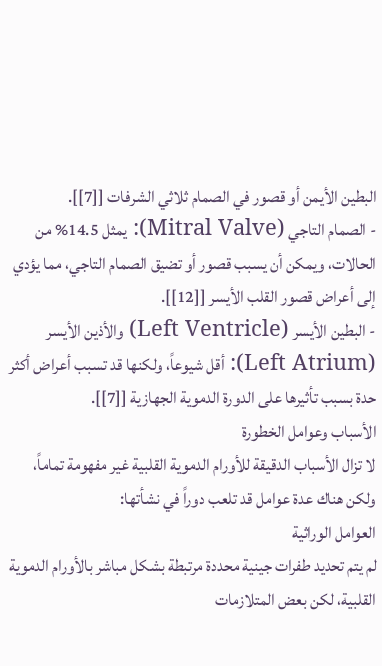البطين الأيمن أو قصور في الصمام ثلاثي الشرفات [[7]].
- الصمام التاجي (Mitral Valve): يمثل 14.5% من الحالات، ويمكن أن يسبب قصور أو تضيق الصمام التاجي، مما يؤدي إلى أعراض قصور القلب الأيسر [[12]].
- البطين الأيسر (Left Ventricle) والأذين الأيسر (Left Atrium): أقل شيوعاً، ولكنها قد تسبب أعراض أكثر حدة بسبب تأثيرها على الدورة الدموية الجهازية [[7]].
الأسباب وعوامل الخطورة
لا تزال الأسباب الدقيقة للأورام الدموية القلبية غير مفهومة تماماً، ولكن هناك عدة عوامل قد تلعب دوراً في نشأتها:
العوامل الوراثية
لم يتم تحديد طفرات جينية محددة مرتبطة بشكل مباشر بالأورام الدموية القلبية، لكن بعض المتلازمات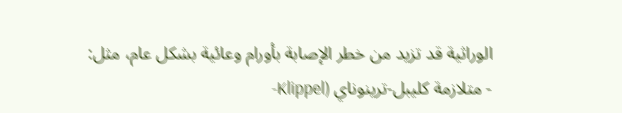الوراثية قد تزيد من خطر الإصابة بأورام وعائية بشكل عام، مثل:
- متلازمة كليبل-ترينوناي (Klippel-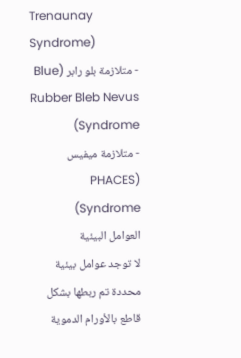Trenaunay Syndrome)
- متلازمة بلو رابر (Blue Rubber Bleb Nevus Syndrome)
- متلازمة ميفيس (PHACES Syndrome)
العوامل البيئية
لا توجد عوامل بيئية محددة تم ربطها بشكل قاطع بالأورام الدموية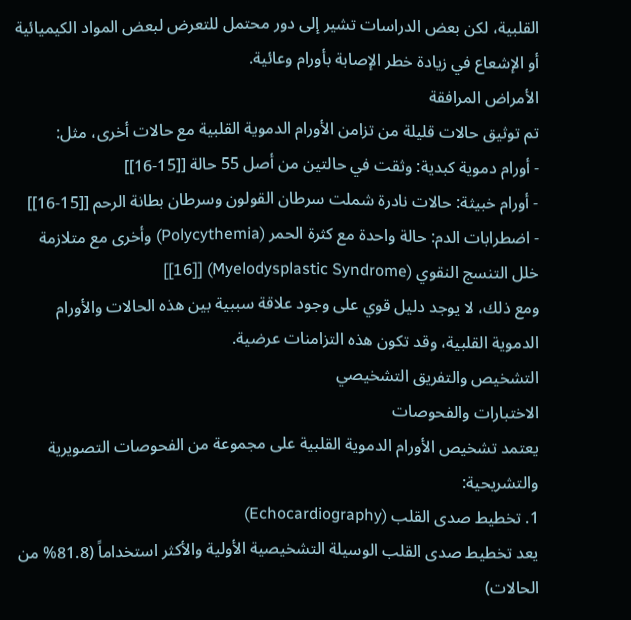القلبية، لكن بعض الدراسات تشير إلى دور محتمل للتعرض لبعض المواد الكيميائية أو الإشعاع في زيادة خطر الإصابة بأورام وعائية.
الأمراض المرافقة
تم توثيق حالات قليلة من تزامن الأورام الدموية القلبية مع حالات أخرى، مثل:
- أورام دموية كبدية: وثقت في حالتين من أصل 55 حالة [[15-16]]
- أورام خبيثة: حالات نادرة شملت سرطان القولون وسرطان بطانة الرحم [[15-16]]
- اضطرابات الدم: حالة واحدة مع كثرة الحمر (Polycythemia) وأخرى مع متلازمة خلل التنسج النقوي (Myelodysplastic Syndrome) [[16]]
ومع ذلك، لا يوجد دليل قوي على وجود علاقة سببية بين هذه الحالات والأورام الدموية القلبية، وقد تكون هذه التزامنات عرضية.
التشخيص والتفريق التشخيصي
الاختبارات والفحوصات
يعتمد تشخيص الأورام الدموية القلبية على مجموعة من الفحوصات التصويرية والتشريحية:
1. تخطيط صدى القلب (Echocardiography)
يعد تخطيط صدى القلب الوسيلة التشخيصية الأولية والأكثر استخداماً (81.8% من الحالات)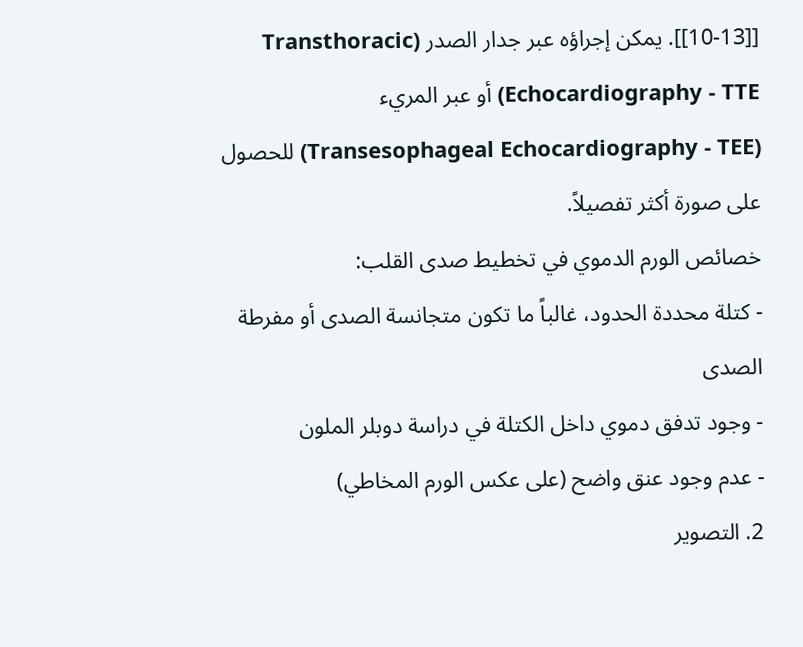[[10-13]]. يمكن إجراؤه عبر جدار الصدر (Transthoracic Echocardiography - TTE) أو عبر المريء (Transesophageal Echocardiography - TEE) للحصول على صورة أكثر تفصيلاً.
خصائص الورم الدموي في تخطيط صدى القلب:
- كتلة محددة الحدود، غالباً ما تكون متجانسة الصدى أو مفرطة الصدى
- وجود تدفق دموي داخل الكتلة في دراسة دوبلر الملون
- عدم وجود عنق واضح (على عكس الورم المخاطي)
2. التصوير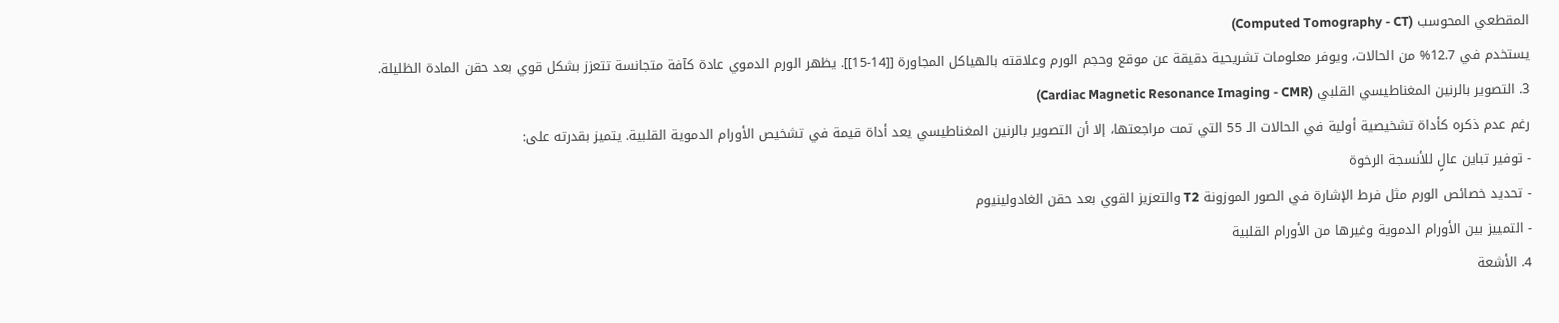المقطعي المحوسب (Computed Tomography - CT)
يستخدم في 12.7% من الحالات، ويوفر معلومات تشريحية دقيقة عن موقع وحجم الورم وعلاقته بالهياكل المجاورة [[14-15]]. يظهر الورم الدموي عادة كآفة متجانسة تتعزز بشكل قوي بعد حقن المادة الظليلة.
3. التصوير بالرنين المغناطيسي القلبي (Cardiac Magnetic Resonance Imaging - CMR)
رغم عدم ذكره كأداة تشخيصية أولية في الحالات الـ 55 التي تمت مراجعتها، إلا أن التصوير بالرنين المغناطيسي يعد أداة قيمة في تشخيص الأورام الدموية القلبية. يتميز بقدرته على:
- توفير تباين عالٍ للأنسجة الرخوة
- تحديد خصائص الورم مثل فرط الإشارة في الصور الموزونة T2 والتعزيز القوي بعد حقن الغادولينيوم
- التمييز بين الأورام الدموية وغيرها من الأورام القلبية
4. الأشعة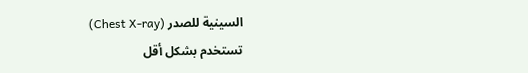السينية للصدر (Chest X-ray)
تستخدم بشكل أقل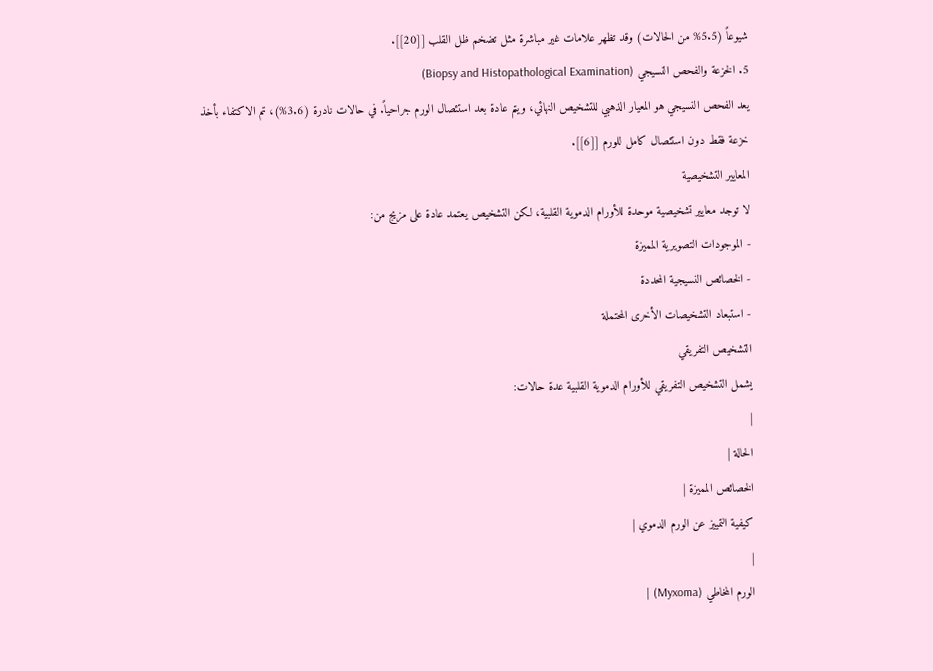شيوعاً (5.5% من الحالات) وقد تظهر علامات غير مباشرة مثل تضخم ظل القلب [[20]].
5. الخزعة والفحص النسيجي (Biopsy and Histopathological Examination)
يعد الفحص النسيجي هو المعيار الذهبي للتشخيص النهائي، ويتم عادة بعد استئصال الورم جراحياً. في حالات نادرة (3.6%)، تم الاكتفاء بأخذ خزعة فقط دون استئصال كامل للورم [[6]].
المعايير التشخيصية
لا توجد معايير تشخيصية موحدة للأورام الدموية القلبية، لكن التشخيص يعتمد عادة على مزيج من:
- الموجودات التصويرية المميزة
- الخصائص النسيجية المحددة
- استبعاد التشخيصات الأخرى المحتملة
التشخيص التفريقي
يشمل التشخيص التفريقي للأورام الدموية القلبية عدة حالات:
|
الحالة |
الخصائص المميزة |
كيفية التمييز عن الورم الدموي |
|
الورم المخاطي (Myxoma) |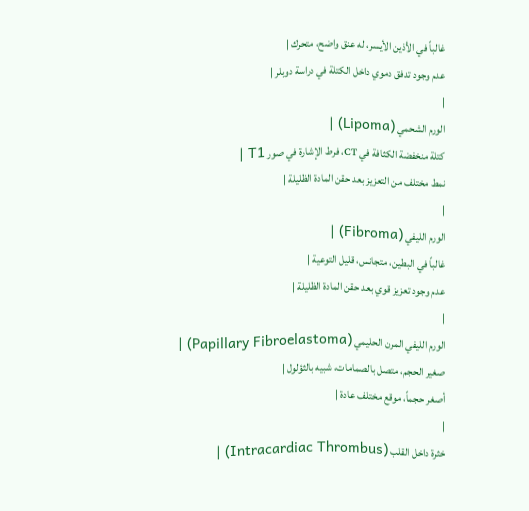غالباً في الأذين الأيسر، له عنق واضح، متحرك |
عدم وجود تدفق دموي داخل الكتلة في دراسة دوبلر |
|
الورم الشحمي (Lipoma) |
كتلة منخفضة الكثافة في CT، فرط الإشارة في صور T1 |
نمط مختلف من التعزيز بعد حقن المادة الظليلة |
|
الورم الليفي (Fibroma) |
غالباً في البطين، متجانس، قليل التوعية |
عدم وجود تعزيز قوي بعد حقن المادة الظليلة |
|
الورم الليفي المرن الحليمي (Papillary Fibroelastoma) |
صغير الحجم، متصل بالصمامات، شبيه بالثؤلول |
أصغر حجماً، موقع مختلف عادة |
|
خثرة داخل القلب (Intracardiac Thrombus) |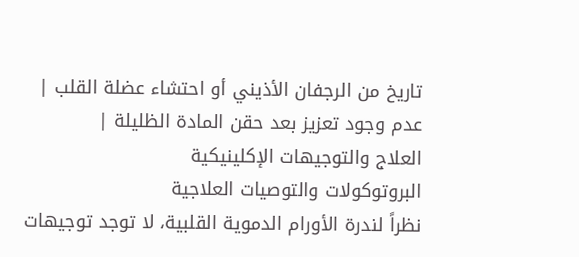تاريخ من الرجفان الأذيني أو احتشاء عضلة القلب |
عدم وجود تعزيز بعد حقن المادة الظليلة |
العلاج والتوجيهات الإكلينيكية
البروتوكولات والتوصيات العلاجية
نظراً لندرة الأورام الدموية القلبية، لا توجد توجيهات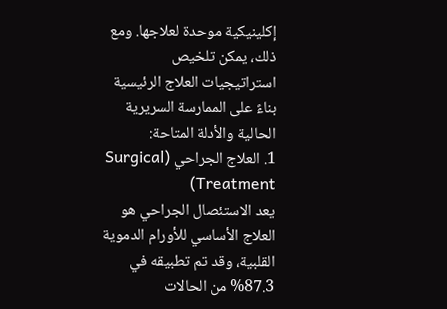إكلينيكية موحدة لعلاجها. ومع ذلك، يمكن تلخيص استراتيجيات العلاج الرئيسية بناءً على الممارسة السريرية الحالية والأدلة المتاحة:
1. العلاج الجراحي (Surgical Treatment)
يعد الاستئصال الجراحي هو العلاج الأساسي للأورام الدموية القلبية، وقد تم تطبيقه في 87.3% من الحالات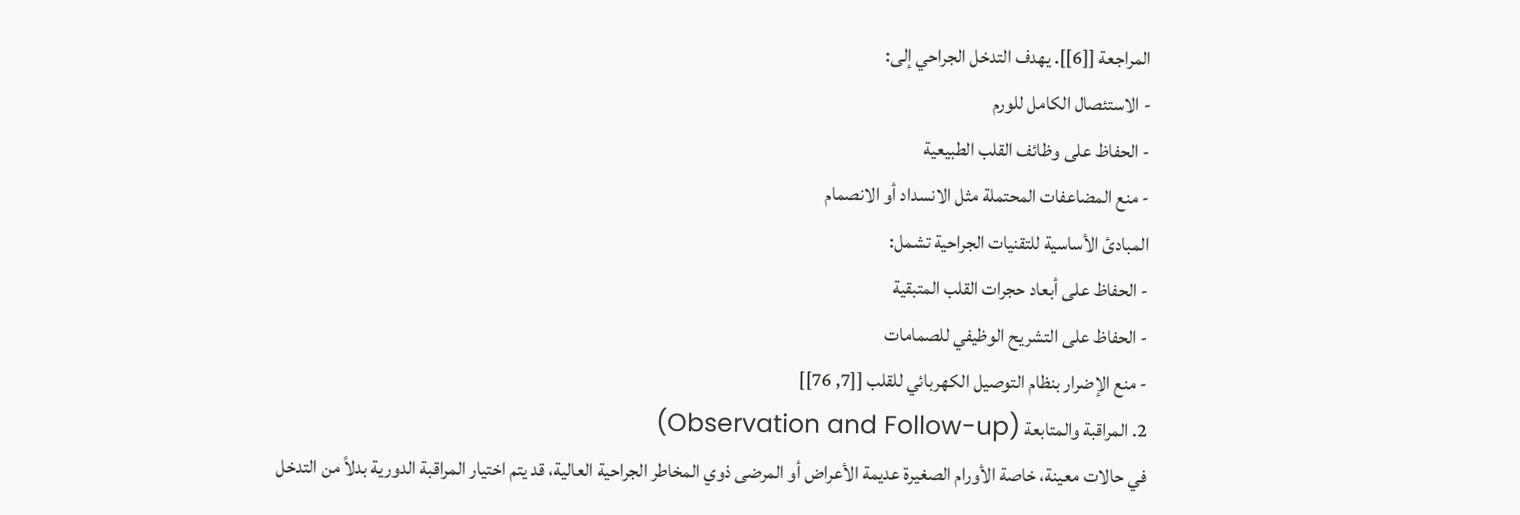المراجعة [[6]]. يهدف التدخل الجراحي إلى:
- الاستئصال الكامل للورم
- الحفاظ على وظائف القلب الطبيعية
- منع المضاعفات المحتملة مثل الانسداد أو الانصمام
المبادئ الأساسية للتقنيات الجراحية تشمل:
- الحفاظ على أبعاد حجرات القلب المتبقية
- الحفاظ على التشريح الوظيفي للصمامات
- منع الإضرار بنظام التوصيل الكهربائي للقلب [[7, 76]]
2. المراقبة والمتابعة (Observation and Follow-up)
في حالات معينة، خاصة الأورام الصغيرة عديمة الأعراض أو المرضى ذوي المخاطر الجراحية العالية، قد يتم اختيار المراقبة الدورية بدلاً من التدخل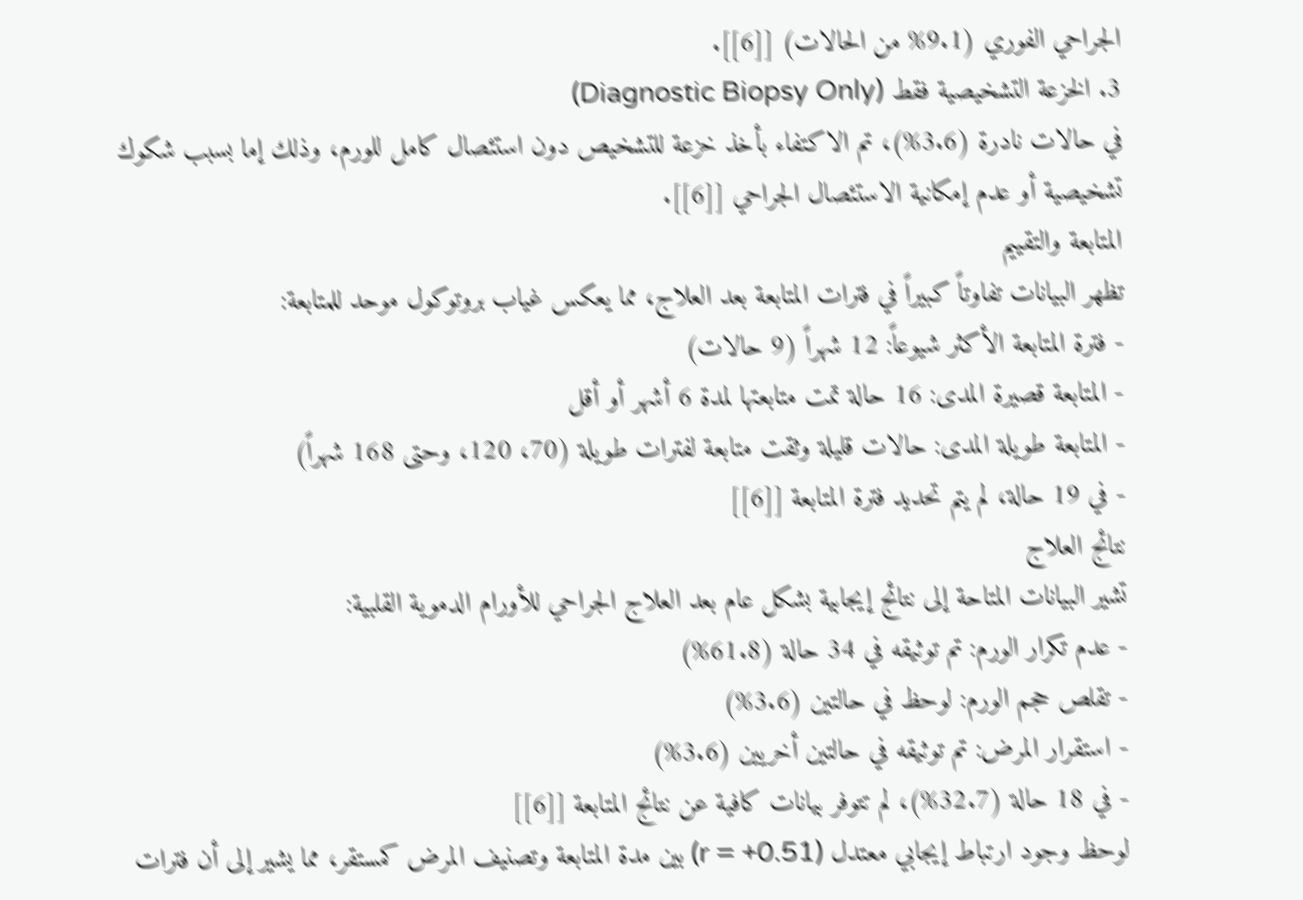الجراحي الفوري (9.1% من الحالات) [[6]].
3. الخزعة التشخيصية فقط (Diagnostic Biopsy Only)
في حالات نادرة (3.6%)، تم الاكتفاء بأخذ خزعة للتشخيص دون استئصال كامل للورم، وذلك إما بسبب شكوك تشخيصية أو عدم إمكانية الاستئصال الجراحي [[6]].
المتابعة والتقييم
تظهر البيانات تفاوتاً كبيراً في فترات المتابعة بعد العلاج، مما يعكس غياب بروتوكول موحد للمتابعة:
- فترة المتابعة الأكثر شيوعاً: 12 شهراً (9 حالات)
- المتابعة قصيرة المدى: 16 حالة تمت متابعتها لمدة 6 أشهر أو أقل
- المتابعة طويلة المدى: حالات قليلة وثقت متابعة لفترات طويلة (70، 120، وحتى 168 شهراً)
- في 19 حالة، لم يتم تحديد فترة المتابعة [[6]]
نتائج العلاج
تشير البيانات المتاحة إلى نتائج إيجابية بشكل عام بعد العلاج الجراحي للأورام الدموية القلبية:
- عدم تكرار الورم: تم توثيقه في 34 حالة (61.8%)
- تقلص حجم الورم: لوحظ في حالتين (3.6%)
- استقرار المرض: تم توثيقه في حالتين أخريين (3.6%)
- في 18 حالة (32.7%)، لم تتوفر بيانات كافية عن نتائج المتابعة [[6]]
لوحظ وجود ارتباط إيجابي معتدل (r = +0.51) بين مدة المتابعة وتصنيف المرض كمستقر، مما يشير إلى أن فترات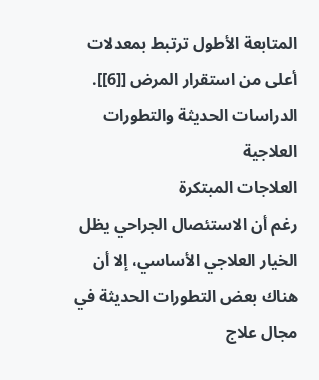المتابعة الأطول ترتبط بمعدلات أعلى من استقرار المرض [[6]].
الدراسات الحديثة والتطورات العلاجية
العلاجات المبتكرة
رغم أن الاستئصال الجراحي يظل الخيار العلاجي الأساسي، إلا أن هناك بعض التطورات الحديثة في مجال علاج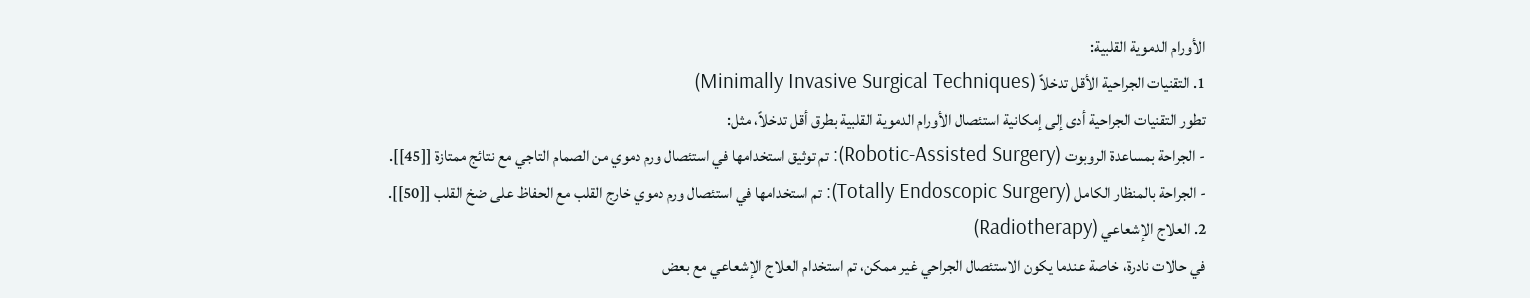الأورام الدموية القلبية:
1. التقنيات الجراحية الأقل تدخلاً (Minimally Invasive Surgical Techniques)
تطور التقنيات الجراحية أدى إلى إمكانية استئصال الأورام الدموية القلبية بطرق أقل تدخلاً، مثل:
- الجراحة بمساعدة الروبوت (Robotic-Assisted Surgery): تم توثيق استخدامها في استئصال ورم دموي من الصمام التاجي مع نتائج ممتازة [[45]].
- الجراحة بالمنظار الكامل (Totally Endoscopic Surgery): تم استخدامها في استئصال ورم دموي خارج القلب مع الحفاظ على ضخ القلب [[50]].
2. العلاج الإشعاعي (Radiotherapy)
في حالات نادرة، خاصة عندما يكون الاستئصال الجراحي غير ممكن، تم استخدام العلاج الإشعاعي مع بعض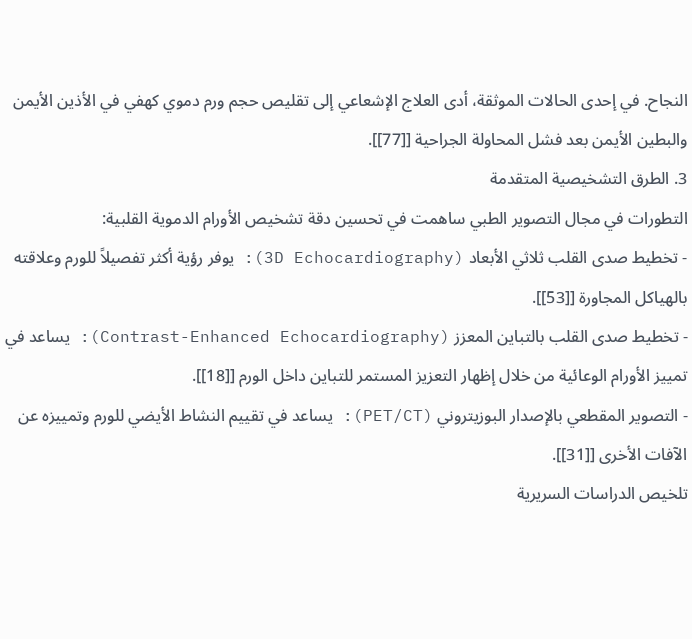النجاح. في إحدى الحالات الموثقة، أدى العلاج الإشعاعي إلى تقليص حجم ورم دموي كهفي في الأذين الأيمن والبطين الأيمن بعد فشل المحاولة الجراحية [[77]].
3. الطرق التشخيصية المتقدمة
التطورات في مجال التصوير الطبي ساهمت في تحسين دقة تشخيص الأورام الدموية القلبية:
- تخطيط صدى القلب ثلاثي الأبعاد (3D Echocardiography): يوفر رؤية أكثر تفصيلاً للورم وعلاقته بالهياكل المجاورة [[53]].
- تخطيط صدى القلب بالتباين المعزز (Contrast-Enhanced Echocardiography): يساعد في تمييز الأورام الوعائية من خلال إظهار التعزيز المستمر للتباين داخل الورم [[18]].
- التصوير المقطعي بالإصدار البوزيتروني (PET/CT): يساعد في تقييم النشاط الأيضي للورم وتمييزه عن الآفات الأخرى [[31]].
تلخيص الدراسات السريرية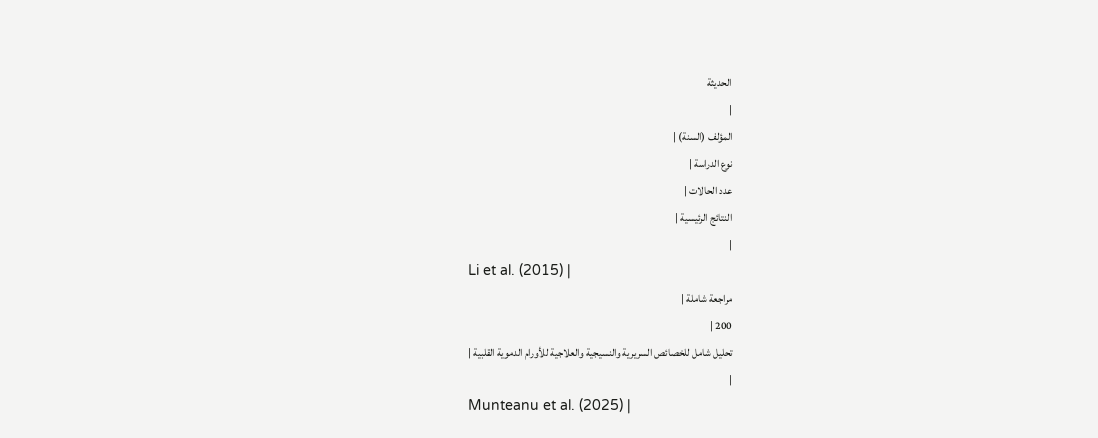الحديثة
|
المؤلف (السنة) |
نوع الدراسة |
عدد الحالات |
النتائج الرئيسية |
|
Li et al. (2015) |
مراجعة شاملة |
200 |
تحليل شامل للخصائص السريرية والنسيجية والعلاجية للأورام الدموية القلبية |
|
Munteanu et al. (2025) |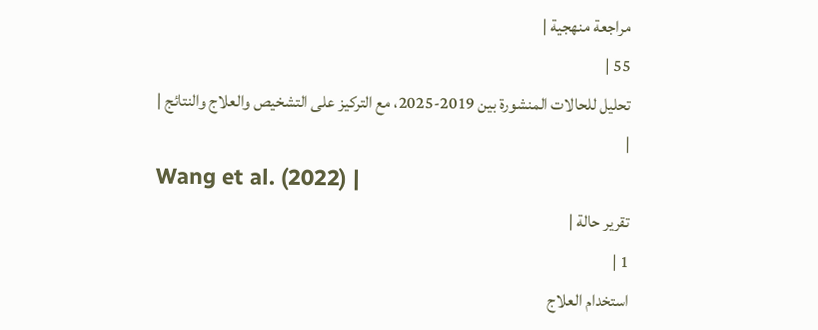مراجعة منهجية |
55 |
تحليل للحالات المنشورة بين 2019-2025، مع التركيز على التشخيص والعلاج والنتائج |
|
Wang et al. (2022) |
تقرير حالة |
1 |
استخدام العلاج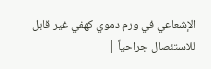الإشعاعي في ورم دموي كهفي غير قابل للاستئصال جراحياً |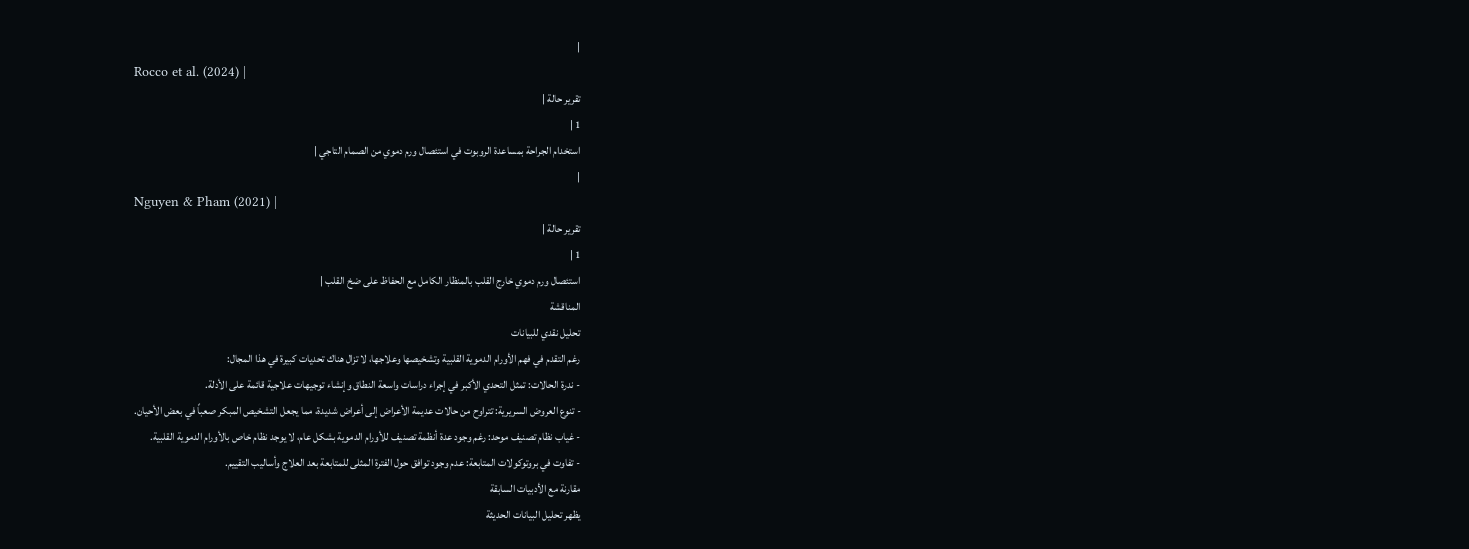|
Rocco et al. (2024) |
تقرير حالة |
1 |
استخدام الجراحة بمساعدة الروبوت في استئصال ورم دموي من الصمام التاجي |
|
Nguyen & Pham (2021) |
تقرير حالة |
1 |
استئصال ورم دموي خارج القلب بالمنظار الكامل مع الحفاظ على ضخ القلب |
المناقشة
تحليل نقدي للبيانات
رغم التقدم في فهم الأورام الدموية القلبية وتشخيصها وعلاجها، لا تزال هناك تحديات كبيرة في هذا المجال:
- ندرة الحالات: تمثل التحدي الأكبر في إجراء دراسات واسعة النطاق وإنشاء توجيهات علاجية قائمة على الأدلة.
- تنوع العروض السريرية: تتراوح من حالات عديمة الأعراض إلى أعراض شديدة، مما يجعل التشخيص المبكر صعباً في بعض الأحيان.
- غياب نظام تصنيف موحد: رغم وجود عدة أنظمة تصنيف للأورام الدموية بشكل عام، لا يوجد نظام خاص بالأورام الدموية القلبية.
- تفاوت في بروتوكولات المتابعة: عدم وجود توافق حول الفترة المثلى للمتابعة بعد العلاج وأساليب التقييم.
مقارنة مع الأدبيات السابقة
يظهر تحليل البيانات الحديثة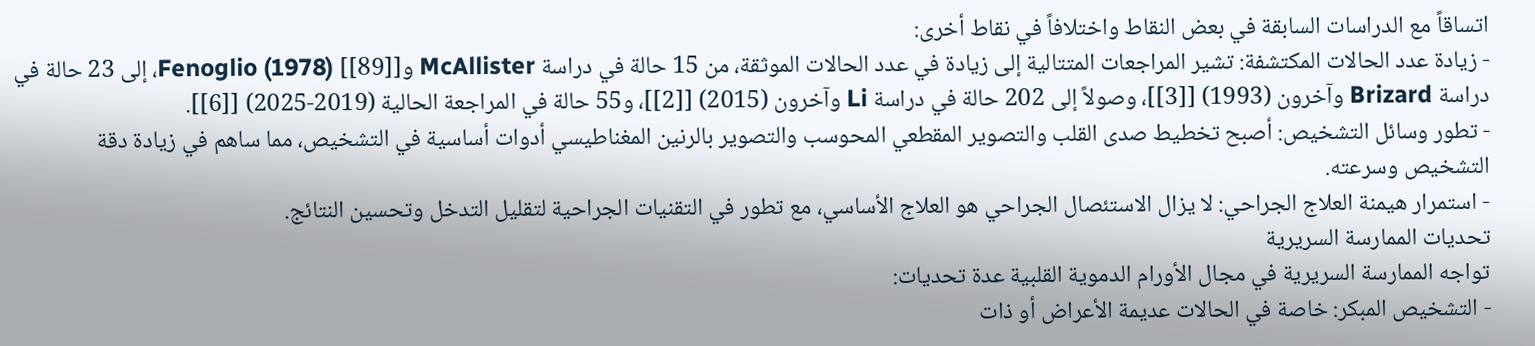اتساقاً مع الدراسات السابقة في بعض النقاط واختلافاً في نقاط أخرى:
- زيادة عدد الحالات المكتشفة: تشير المراجعات المتتالية إلى زيادة في عدد الحالات الموثقة، من 15 حالة في دراسة McAllister وFenoglio (1978) [[89]]، إلى 23 حالة في دراسة Brizard وآخرون (1993) [[3]]، وصولاً إلى 202 حالة في دراسة Li وآخرون (2015) [[2]]، و55 حالة في المراجعة الحالية (2019-2025) [[6]].
- تطور وسائل التشخيص: أصبح تخطيط صدى القلب والتصوير المقطعي المحوسب والتصوير بالرنين المغناطيسي أدوات أساسية في التشخيص، مما ساهم في زيادة دقة التشخيص وسرعته.
- استمرار هيمنة العلاج الجراحي: لا يزال الاستئصال الجراحي هو العلاج الأساسي، مع تطور في التقنيات الجراحية لتقليل التدخل وتحسين النتائج.
تحديات الممارسة السريرية
تواجه الممارسة السريرية في مجال الأورام الدموية القلبية عدة تحديات:
- التشخيص المبكر: خاصة في الحالات عديمة الأعراض أو ذات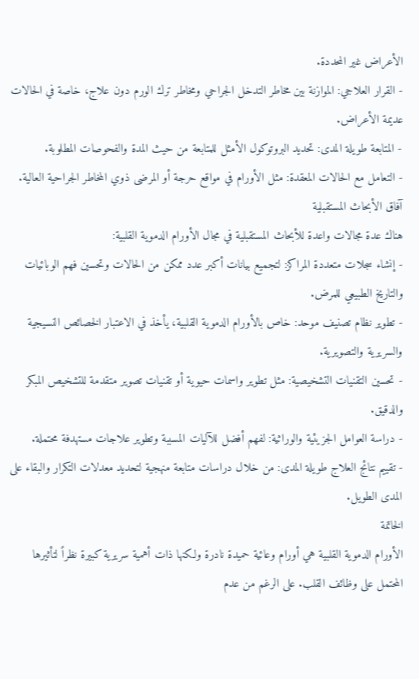الأعراض غير المحددة.
- القرار العلاجي: الموازنة بين مخاطر التدخل الجراحي ومخاطر ترك الورم دون علاج، خاصة في الحالات عديمة الأعراض.
- المتابعة طويلة المدى: تحديد البروتوكول الأمثل للمتابعة من حيث المدة والفحوصات المطلوبة.
- التعامل مع الحالات المعقدة: مثل الأورام في مواقع حرجة أو المرضى ذوي المخاطر الجراحية العالية.
آفاق الأبحاث المستقبلية
هناك عدة مجالات واعدة للأبحاث المستقبلية في مجال الأورام الدموية القلبية:
- إنشاء سجلات متعددة المراكز: لتجميع بيانات أكبر عدد ممكن من الحالات وتحسين فهم الوبائيات والتاريخ الطبيعي للمرض.
- تطوير نظام تصنيف موحد: خاص بالأورام الدموية القلبية، يأخذ في الاعتبار الخصائص النسيجية والسريرية والتصويرية.
- تحسين التقنيات التشخيصية: مثل تطوير واسمات حيوية أو تقنيات تصوير متقدمة للتشخيص المبكر والدقيق.
- دراسة العوامل الجزيئية والوراثية: لفهم أفضل للآليات المسببة وتطوير علاجات مستهدفة محتملة.
- تقييم نتائج العلاج طويلة المدى: من خلال دراسات متابعة منهجية لتحديد معدلات التكرار والبقاء على المدى الطويل.
الخاتمة
الأورام الدموية القلبية هي أورام وعائية حميدة نادرة ولكنها ذات أهمية سريرية كبيرة نظراً لتأثيرها المحتمل على وظائف القلب. على الرغم من عدم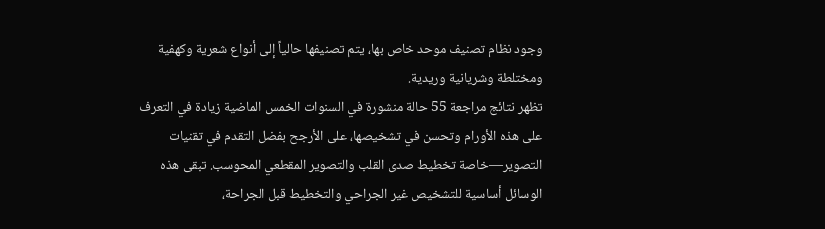وجود نظام تصنيف موحد خاص بها، يتم تصنيفها حالياً إلى أنواع شعرية وكهفية ومختلطة وشريانية وريدية.
تظهر نتائج مراجعة 55 حالة منشورة في السنوات الخمس الماضية زيادة في التعرف على هذه الأورام وتحسن في تشخيصها، على الأرجح بفضل التقدم في تقنيات التصوير—خاصة تخطيط صدى القلب والتصوير المقطعي المحوسب. تبقى هذه الوسائل أساسية للتشخيص غير الجراحي والتخطيط قبل الجراحة،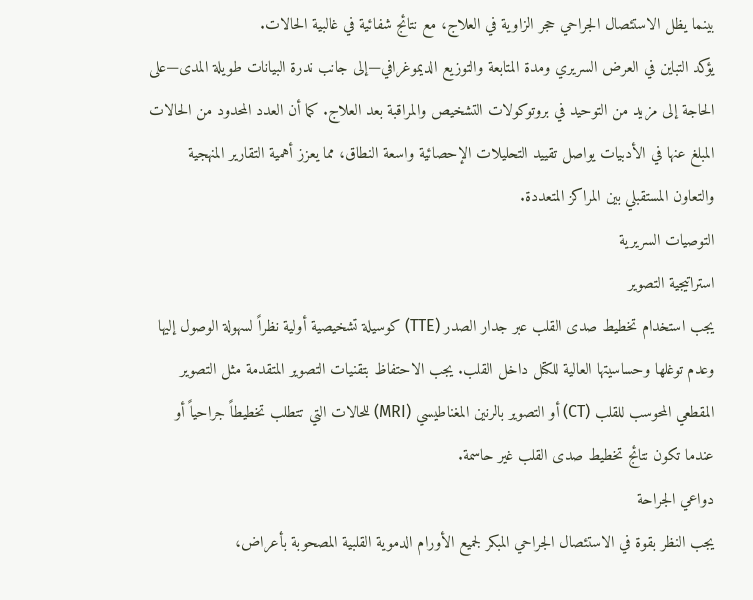بينما يظل الاستئصال الجراحي حجر الزاوية في العلاج، مع نتائج شفائية في غالبية الحالات.
يؤكد التباين في العرض السريري ومدة المتابعة والتوزيع الديموغرافي—إلى جانب ندرة البيانات طويلة المدى—على الحاجة إلى مزيد من التوحيد في بروتوكولات التشخيص والمراقبة بعد العلاج. كما أن العدد المحدود من الحالات المبلغ عنها في الأدبيات يواصل تقييد التحليلات الإحصائية واسعة النطاق، مما يعزز أهمية التقارير المنهجية والتعاون المستقبلي بين المراكز المتعددة.
التوصيات السريرية
استراتيجية التصوير
يجب استخدام تخطيط صدى القلب عبر جدار الصدر (TTE) كوسيلة تشخيصية أولية نظراً لسهولة الوصول إليها وعدم توغلها وحساسيتها العالية للكتل داخل القلب. يجب الاحتفاظ بتقنيات التصوير المتقدمة مثل التصوير المقطعي المحوسب للقلب (CT) أو التصوير بالرنين المغناطيسي (MRI) للحالات التي تتطلب تخطيطاً جراحياً أو عندما تكون نتائج تخطيط صدى القلب غير حاسمة.
دواعي الجراحة
يجب النظر بقوة في الاستئصال الجراحي المبكر لجميع الأورام الدموية القلبية المصحوبة بأعراض،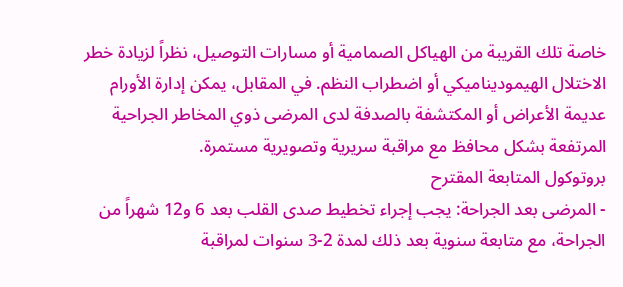خاصة تلك القريبة من الهياكل الصمامية أو مسارات التوصيل، نظراً لزيادة خطر الاختلال الهيموديناميكي أو اضطراب النظم. في المقابل، يمكن إدارة الأورام عديمة الأعراض أو المكتشفة بالصدفة لدى المرضى ذوي المخاطر الجراحية المرتفعة بشكل محافظ مع مراقبة سريرية وتصويرية مستمرة.
بروتوكول المتابعة المقترح
- المرضى بعد الجراحة: يجب إجراء تخطيط صدى القلب بعد 6 و12 شهراً من الجراحة، مع متابعة سنوية بعد ذلك لمدة 2-3 سنوات لمراقبة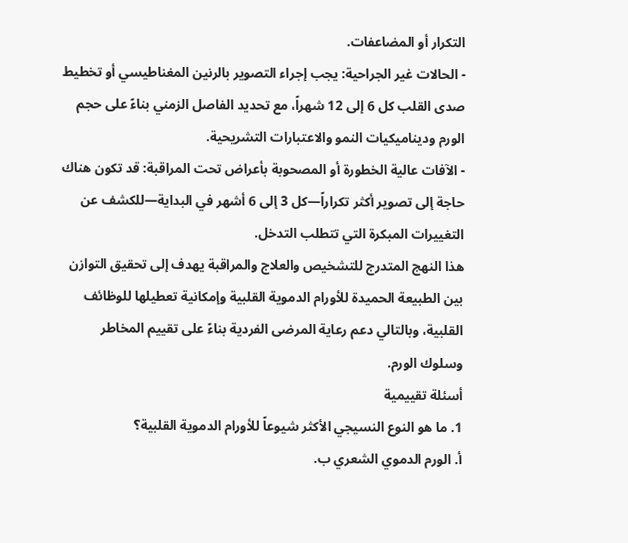التكرار أو المضاعفات.
- الحالات غير الجراحية: يجب إجراء التصوير بالرنين المغناطيسي أو تخطيط صدى القلب كل 6 إلى 12 شهراً، مع تحديد الفاصل الزمني بناءً على حجم الورم وديناميكيات النمو والاعتبارات التشريحية.
- الآفات عالية الخطورة أو المصحوبة بأعراض تحت المراقبة: قد تكون هناك حاجة إلى تصوير أكثر تكراراً—كل 3 إلى 6 أشهر في البداية—للكشف عن التغييرات المبكرة التي تتطلب التدخل.
هذا النهج المتدرج للتشخيص والعلاج والمراقبة يهدف إلى تحقيق التوازن بين الطبيعة الحميدة للأورام الدموية القلبية وإمكانية تعطيلها للوظائف القلبية، وبالتالي دعم رعاية المرضى الفردية بناءً على تقييم المخاطر وسلوك الورم.
أسئلة تقييمية
1. ما هو النوع النسيجي الأكثر شيوعاً للأورام الدموية القلبية؟
أ. الورم الدموي الشعري ب.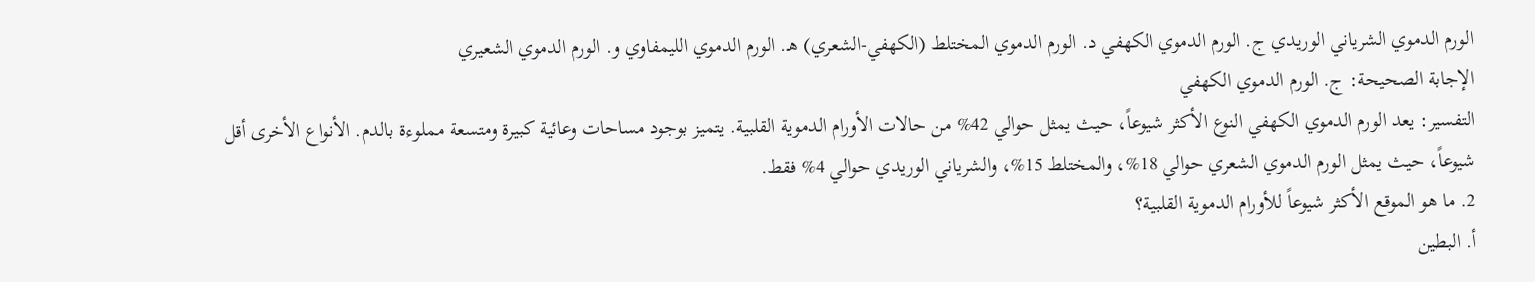الورم الدموي الشرياني الوريدي ج. الورم الدموي الكهفي د. الورم الدموي المختلط (الكهفي-الشعري) هـ. الورم الدموي الليمفاوي و. الورم الدموي الشعيري
الإجابة الصحيحة: ج. الورم الدموي الكهفي
التفسير: يعد الورم الدموي الكهفي النوع الأكثر شيوعاً، حيث يمثل حوالي 42% من حالات الأورام الدموية القلبية. يتميز بوجود مساحات وعائية كبيرة ومتسعة مملوءة بالدم. الأنواع الأخرى أقل شيوعاً، حيث يمثل الورم الدموي الشعري حوالي 18%، والمختلط 15%، والشرياني الوريدي حوالي 4% فقط.
2. ما هو الموقع الأكثر شيوعاً للأورام الدموية القلبية؟
أ. البطين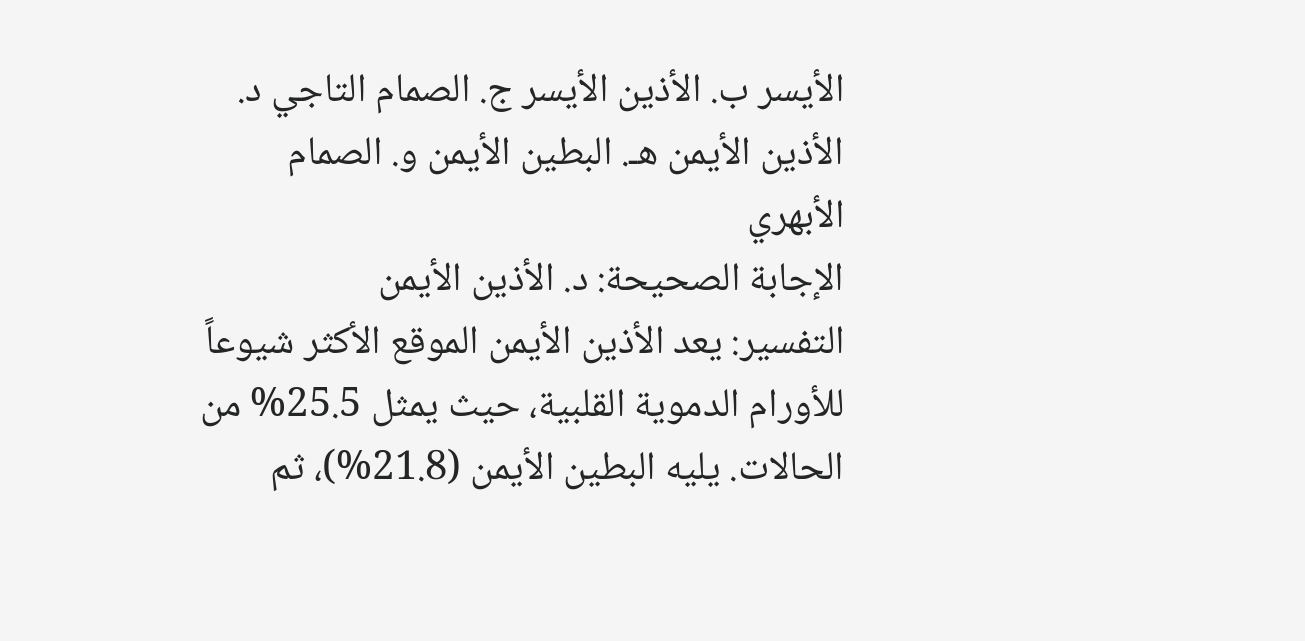الأيسر ب. الأذين الأيسر ج. الصمام التاجي د. الأذين الأيمن هـ. البطين الأيمن و. الصمام الأبهري
الإجابة الصحيحة: د. الأذين الأيمن
التفسير: يعد الأذين الأيمن الموقع الأكثر شيوعاً للأورام الدموية القلبية، حيث يمثل 25.5% من الحالات. يليه البطين الأيمن (21.8%)، ثم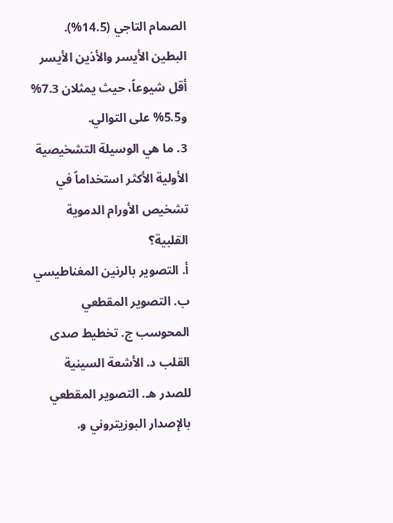الصمام التاجي (14.5%). البطين الأيسر والأذين الأيسر أقل شيوعاً، حيث يمثلان 7.3% و5.5% على التوالي.
3. ما هي الوسيلة التشخيصية الأولية الأكثر استخداماً في تشخيص الأورام الدموية القلبية؟
أ. التصوير بالرنين المغناطيسي ب. التصوير المقطعي المحوسب ج. تخطيط صدى القلب د. الأشعة السينية للصدر هـ. التصوير المقطعي بالإصدار البوزيتروني و.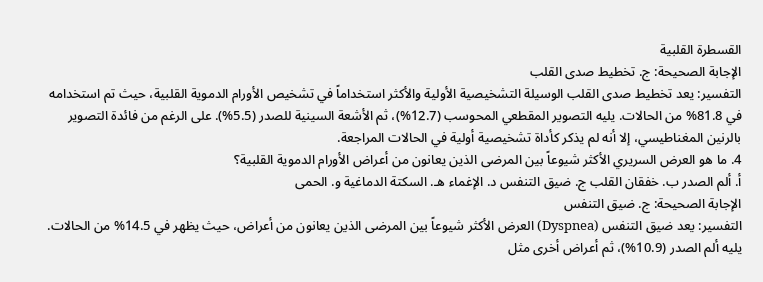القسطرة القلبية
الإجابة الصحيحة: ج. تخطيط صدى القلب
التفسير: يعد تخطيط صدى القلب الوسيلة التشخيصية الأولية والأكثر استخداماً في تشخيص الأورام الدموية القلبية، حيث تم استخدامه في 81.8% من الحالات. يليه التصوير المقطعي المحوسب (12.7%)، ثم الأشعة السينية للصدر (5.5%). على الرغم من فائدة التصوير بالرنين المغناطيسي، إلا أنه لم يذكر كأداة تشخيصية أولية في الحالات المراجعة.
4. ما هو العرض السريري الأكثر شيوعاً بين المرضى الذين يعانون من أعراض الأورام الدموية القلبية؟
أ. ألم الصدر ب. خفقان القلب ج. ضيق التنفس د. الإغماء هـ. السكتة الدماغية و. الحمى
الإجابة الصحيحة: ج. ضيق التنفس
التفسير: يعد ضيق التنفس (Dyspnea) العرض الأكثر شيوعاً بين المرضى الذين يعانون من أعراض، حيث يظهر في 14.5% من الحالات. يليه ألم الصدر (10.9%)، ثم أعراض أخرى مثل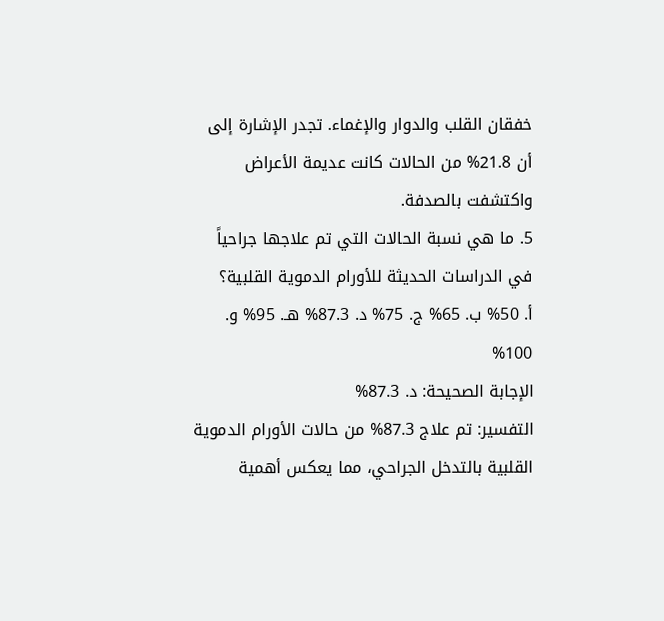خفقان القلب والدوار والإغماء. تجدر الإشارة إلى أن 21.8% من الحالات كانت عديمة الأعراض واكتشفت بالصدفة.
5. ما هي نسبة الحالات التي تم علاجها جراحياً في الدراسات الحديثة للأورام الدموية القلبية؟
أ. 50% ب. 65% ج. 75% د. 87.3% هـ. 95% و. 100%
الإجابة الصحيحة: د. 87.3%
التفسير: تم علاج 87.3% من حالات الأورام الدموية القلبية بالتدخل الجراحي، مما يعكس أهمية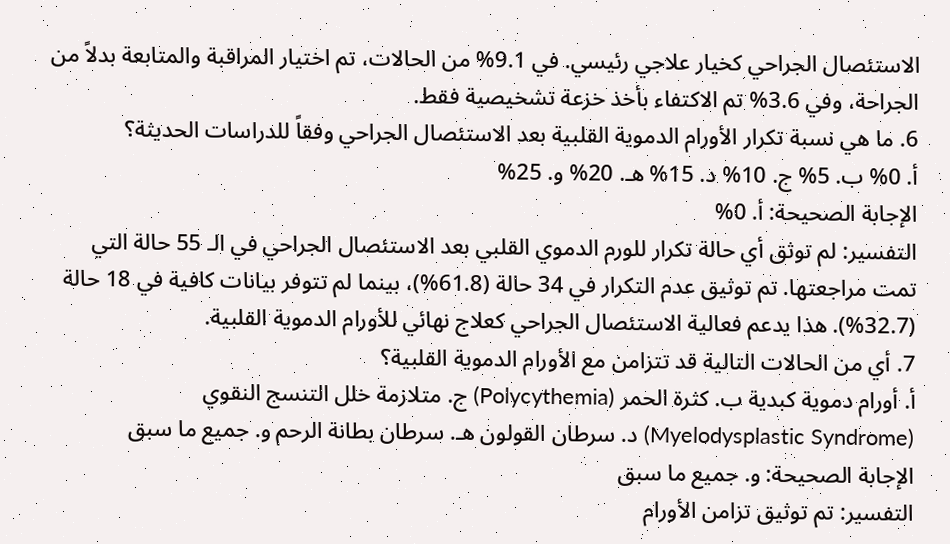الاستئصال الجراحي كخيار علاجي رئيسي. في 9.1% من الحالات، تم اختيار المراقبة والمتابعة بدلاً من الجراحة، وفي 3.6% تم الاكتفاء بأخذ خزعة تشخيصية فقط.
6. ما هي نسبة تكرار الأورام الدموية القلبية بعد الاستئصال الجراحي وفقاً للدراسات الحديثة؟
أ. 0% ب. 5% ج. 10% د. 15% هـ. 20% و. 25%
الإجابة الصحيحة: أ. 0%
التفسير: لم توثق أي حالة تكرار للورم الدموي القلبي بعد الاستئصال الجراحي في الـ 55 حالة التي تمت مراجعتها. تم توثيق عدم التكرار في 34 حالة (61.8%)، بينما لم تتوفر بيانات كافية في 18 حالة (32.7%). هذا يدعم فعالية الاستئصال الجراحي كعلاج نهائي للأورام الدموية القلبية.
7. أي من الحالات التالية قد تتزامن مع الأورام الدموية القلبية؟
أ. أورام دموية كبدية ب. كثرة الحمر (Polycythemia) ج. متلازمة خلل التنسج النقوي (Myelodysplastic Syndrome) د. سرطان القولون هـ. سرطان بطانة الرحم و. جميع ما سبق
الإجابة الصحيحة: و. جميع ما سبق
التفسير: تم توثيق تزامن الأورام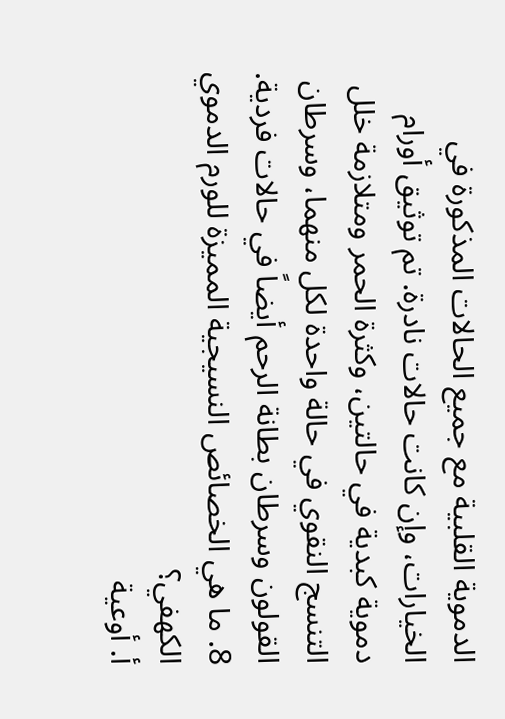الدموية القلبية مع جميع الحالات المذكورة في الخيارات، وإن كانت حالات نادرة. تم توثيق أورام دموية كبدية في حالتين، وكثرة الحمر ومتلازمة خلل التنسج النقوي في حالة واحدة لكل منهما، وسرطان القولون وسرطان بطانة الرحم أيضاً في حالات فردية.
8. ما هي الخصائص النسيجية المميزة للورم الدموي الكهفي؟
أ. أوعية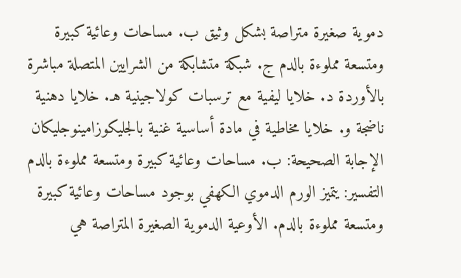دموية صغيرة متراصة بشكل وثيق ب. مساحات وعائية كبيرة ومتسعة مملوءة بالدم ج. شبكة متشابكة من الشرايين المتصلة مباشرة بالأوردة د. خلايا ليفية مع ترسبات كولاجينية هـ. خلايا دهنية ناضجة و. خلايا مخاطية في مادة أساسية غنية بالجليكوزامينوجليكان
الإجابة الصحيحة: ب. مساحات وعائية كبيرة ومتسعة مملوءة بالدم
التفسير: يتميز الورم الدموي الكهفي بوجود مساحات وعائية كبيرة ومتسعة مملوءة بالدم. الأوعية الدموية الصغيرة المتراصة هي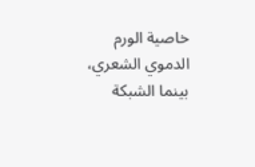خاصية الورم الدموي الشعري، بينما الشبكة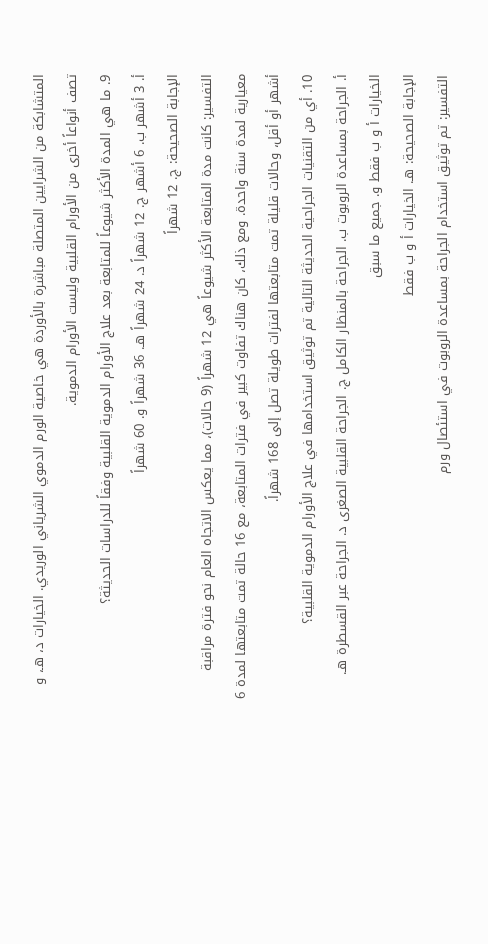المتشابكة من الشرايين المتصلة مباشرة بالأوردة هي خاصية الورم الدموي الشرياني الوريدي. الخيارات د، هـ، و تصف أنواعاً أخرى من الأورام القلبية وليست الأورام الدموية.
9. ما هي المدة الأكثر شيوعاً للمتابعة بعد علاج الأورام الدموية القلبية وفقاً للدراسات الحديثة؟
أ. 3 أشهر ب. 6 أشهر ج. 12 شهراً د. 24 شهراً هـ. 36 شهراً و. 60 شهراً
الإجابة الصحيحة: ج. 12 شهراً
التفسير: كانت مدة المتابعة الأكثر شيوعاً هي 12 شهراً (9 حالات)، مما يعكس الاتجاه العام نحو فترة مراقبة معيارية لمدة سنة واحدة. ومع ذلك، كان هناك تفاوت كبير في فترات المتابعة، مع 16 حالة تمت متابعتها لمدة 6 أشهر أو أقل، وحالات قليلة تمت متابعتها لفترات طويلة تصل إلى 168 شهراً.
10. أي من التقنيات الجراحية الحديثة التالية تم توثيق استخدامها في علاج الأورام الدموية القلبية؟
أ. الجراحة بمساعدة الروبوت ب. الجراحة بالمنظار الكامل ج. الجراحة القلبية الصغرى د. الجراحة عبر القسطرة هـ. الخيارات أ و ب فقط و. جميع ما سبق
الإجابة الصحيحة: هـ. الخيارات أ و ب فقط
التفسير: تم توثيق استخدام الجراحة بمساعدة الروبوت في استئصال ورم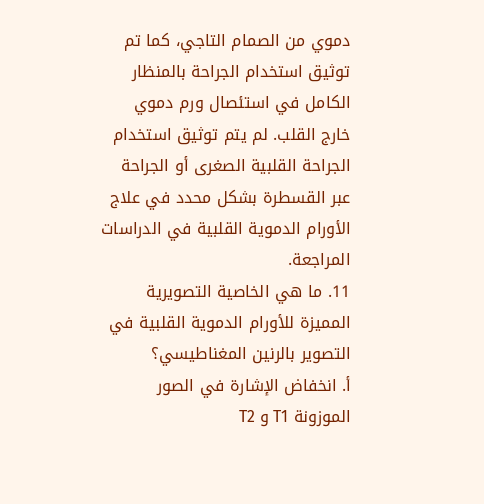دموي من الصمام التاجي، كما تم توثيق استخدام الجراحة بالمنظار الكامل في استئصال ورم دموي خارج القلب. لم يتم توثيق استخدام الجراحة القلبية الصغرى أو الجراحة عبر القسطرة بشكل محدد في علاج الأورام الدموية القلبية في الدراسات المراجعة.
11. ما هي الخاصية التصويرية المميزة للأورام الدموية القلبية في التصوير بالرنين المغناطيسي؟
أ. انخفاض الإشارة في الصور الموزونة T1 و T2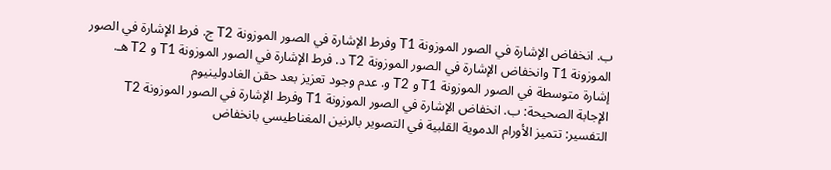ب. انخفاض الإشارة في الصور الموزونة T1 وفرط الإشارة في الصور الموزونة T2 ج. فرط الإشارة في الصور الموزونة T1 وانخفاض الإشارة في الصور الموزونة T2 د. فرط الإشارة في الصور الموزونة T1 و T2 هـ. إشارة متوسطة في الصور الموزونة T1 و T2 و. عدم وجود تعزيز بعد حقن الغادولينيوم
الإجابة الصحيحة: ب. انخفاض الإشارة في الصور الموزونة T1 وفرط الإشارة في الصور الموزونة T2
التفسير: تتميز الأورام الدموية القلبية في التصوير بالرنين المغناطيسي بانخفاض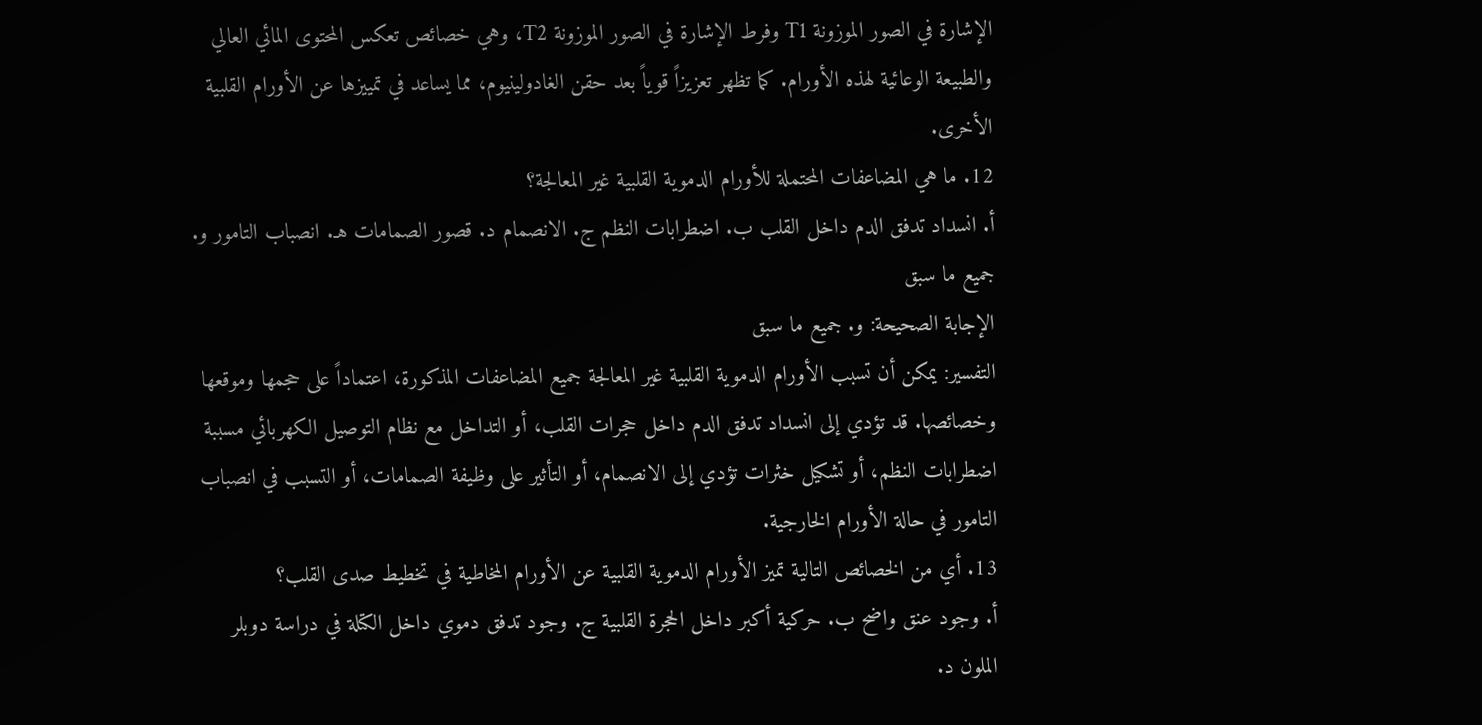الإشارة في الصور الموزونة T1 وفرط الإشارة في الصور الموزونة T2، وهي خصائص تعكس المحتوى المائي العالي والطبيعة الوعائية لهذه الأورام. كما تظهر تعزيزاً قوياً بعد حقن الغادولينيوم، مما يساعد في تمييزها عن الأورام القلبية الأخرى.
12. ما هي المضاعفات المحتملة للأورام الدموية القلبية غير المعالجة؟
أ. انسداد تدفق الدم داخل القلب ب. اضطرابات النظم ج. الانصمام د. قصور الصمامات هـ. انصباب التامور و. جميع ما سبق
الإجابة الصحيحة: و. جميع ما سبق
التفسير: يمكن أن تسبب الأورام الدموية القلبية غير المعالجة جميع المضاعفات المذكورة، اعتماداً على حجمها وموقعها وخصائصها. قد تؤدي إلى انسداد تدفق الدم داخل حجرات القلب، أو التداخل مع نظام التوصيل الكهربائي مسببة اضطرابات النظم، أو تشكيل خثرات تؤدي إلى الانصمام، أو التأثير على وظيفة الصمامات، أو التسبب في انصباب التامور في حالة الأورام الخارجية.
13. أي من الخصائص التالية تميز الأورام الدموية القلبية عن الأورام المخاطية في تخطيط صدى القلب؟
أ. وجود عنق واضح ب. حركية أكبر داخل الحجرة القلبية ج. وجود تدفق دموي داخل الكتلة في دراسة دوبلر الملون د.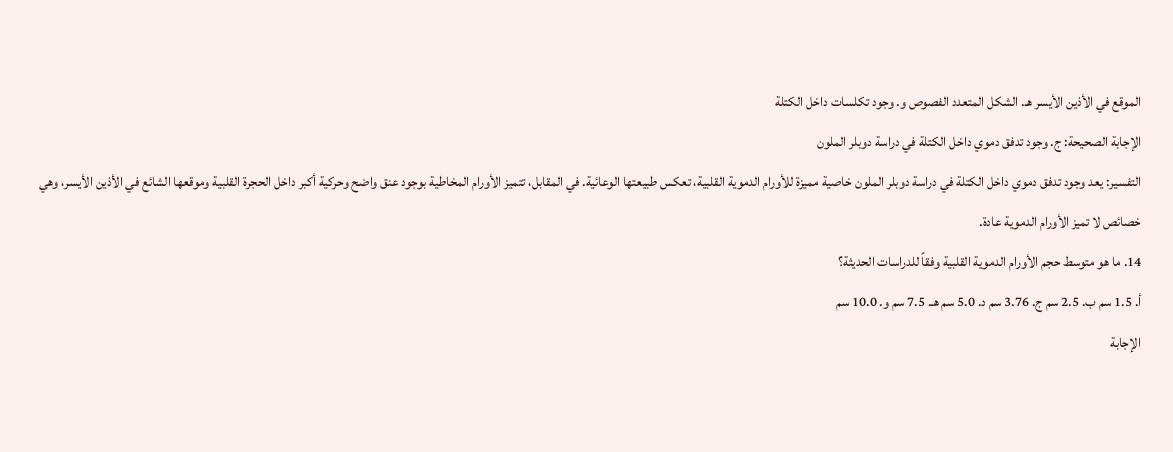الموقع في الأذين الأيسر هـ. الشكل المتعدد الفصوص و. وجود تكلسات داخل الكتلة
الإجابة الصحيحة: ج. وجود تدفق دموي داخل الكتلة في دراسة دوبلر الملون
التفسير: يعد وجود تدفق دموي داخل الكتلة في دراسة دوبلر الملون خاصية مميزة للأورام الدموية القلبية، تعكس طبيعتها الوعائية. في المقابل، تتميز الأورام المخاطية بوجود عنق واضح وحركية أكبر داخل الحجرة القلبية وموقعها الشائع في الأذين الأيسر، وهي خصائص لا تميز الأورام الدموية عادة.
14. ما هو متوسط حجم الأورام الدموية القلبية وفقاً للدراسات الحديثة؟
أ. 1.5 سم ب. 2.5 سم ج. 3.76 سم د. 5.0 سم هـ. 7.5 سم و. 10.0 سم
الإجابة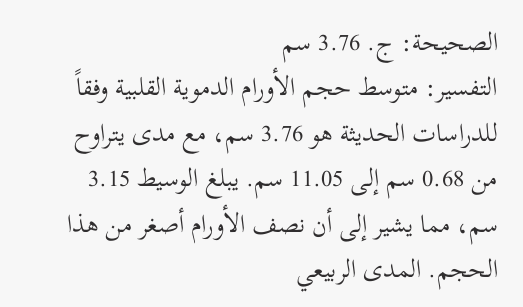الصحيحة: ج. 3.76 سم
التفسير: متوسط حجم الأورام الدموية القلبية وفقاً للدراسات الحديثة هو 3.76 سم، مع مدى يتراوح من 0.68 سم إلى 11.05 سم. يبلغ الوسيط 3.15 سم، مما يشير إلى أن نصف الأورام أصغر من هذا الحجم. المدى الربيعي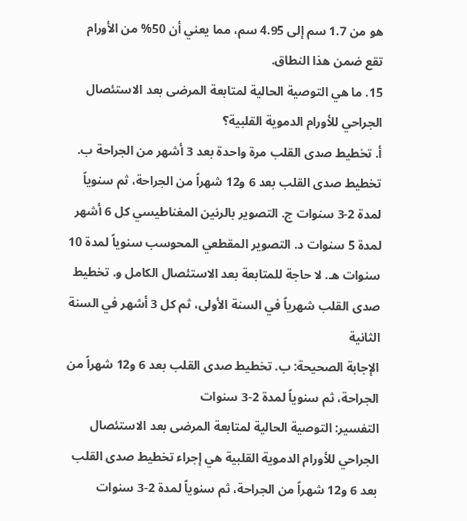هو من 1.7 سم إلى 4.95 سم، مما يعني أن 50% من الأورام تقع ضمن هذا النطاق.
15. ما هي التوصية الحالية لمتابعة المرضى بعد الاستئصال الجراحي للأورام الدموية القلبية؟
أ. تخطيط صدى القلب مرة واحدة بعد 3 أشهر من الجراحة ب. تخطيط صدى القلب بعد 6 و12 شهراً من الجراحة، ثم سنوياً لمدة 2-3 سنوات ج. التصوير بالرنين المغناطيسي كل 6 أشهر لمدة 5 سنوات د. التصوير المقطعي المحوسب سنوياً لمدة 10 سنوات هـ. لا حاجة للمتابعة بعد الاستئصال الكامل و. تخطيط صدى القلب شهرياً في السنة الأولى، ثم كل 3 أشهر في السنة الثانية
الإجابة الصحيحة: ب. تخطيط صدى القلب بعد 6 و12 شهراً من الجراحة، ثم سنوياً لمدة 2-3 سنوات
التفسير: التوصية الحالية لمتابعة المرضى بعد الاستئصال الجراحي للأورام الدموية القلبية هي إجراء تخطيط صدى القلب بعد 6 و12 شهراً من الجراحة، ثم سنوياً لمدة 2-3 سنوات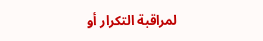لمراقبة التكرار أو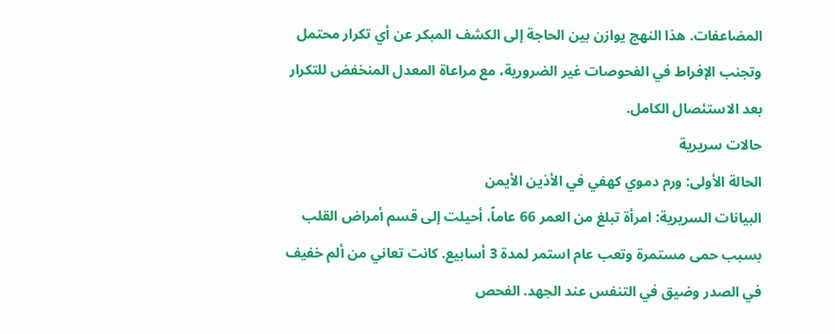المضاعفات. هذا النهج يوازن بين الحاجة إلى الكشف المبكر عن أي تكرار محتمل وتجنب الإفراط في الفحوصات غير الضرورية، مع مراعاة المعدل المنخفض للتكرار بعد الاستئصال الكامل.
حالات سريرية
الحالة الأولى: ورم دموي كهفي في الأذين الأيمن
البيانات السريرية: امرأة تبلغ من العمر 66 عاماً، أحيلت إلى قسم أمراض القلب بسبب حمى مستمرة وتعب عام استمر لمدة 3 أسابيع. كانت تعاني من ألم خفيف في الصدر وضيق في التنفس عند الجهد. الفحص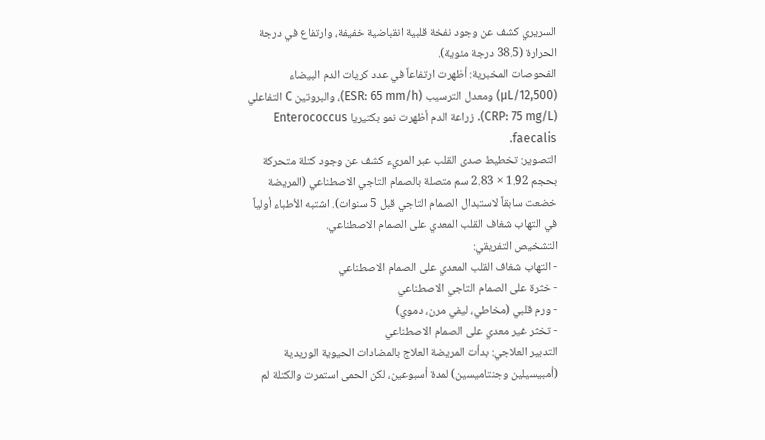السريري كشف عن وجود نفخة قلبية انقباضية خفيفة، وارتفاع في درجة الحرارة (38.5 درجة مئوية).
الفحوصات المخبرية: أظهرت ارتفاعاً في عدد كريات الدم البيضاء (12,500/μL) ومعدل الترسيب (ESR: 65 mm/h)، والبروتين C التفاعلي (CRP: 75 mg/L). زراعة الدم أظهرت نمو بكتيريا Enterococcus faecalis.
التصوير: تخطيط صدى القلب عبر المريء كشف عن وجود كتلة متحركة بحجم 1.92 × 2.83 سم متصلة بالصمام التاجي الاصطناعي (المريضة خضعت سابقاً لاستبدال الصمام التاجي قبل 5 سنوات). اشتبه الأطباء أولياً في التهاب شغاف القلب المعدي على الصمام الاصطناعي.
التشخيص التفريقي:
- التهاب شغاف القلب المعدي على الصمام الاصطناعي
- خثرة على الصمام التاجي الاصطناعي
- ورم قلبي (مخاطي، ليفي مرن، دموي)
- تخثر غير معدي على الصمام الاصطناعي
التدبير العلاجي: بدأت المريضة العلاج بالمضادات الحيوية الوريدية (أمبيسيلين وجنتاميسين) لمدة أسبوعين، لكن الحمى استمرت والكتلة لم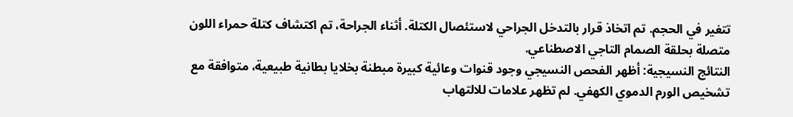تتغير في الحجم. تم اتخاذ قرار بالتدخل الجراحي لاستئصال الكتلة. أثناء الجراحة، تم اكتشاف كتلة حمراء اللون متصلة بحلقة الصمام التاجي الاصطناعي.
النتائج النسيجية: أظهر الفحص النسيجي وجود قنوات وعائية كبيرة مبطنة بخلايا بطانية طبيعية، متوافقة مع تشخيص الورم الدموي الكهفي. لم تظهر علامات للالتهاب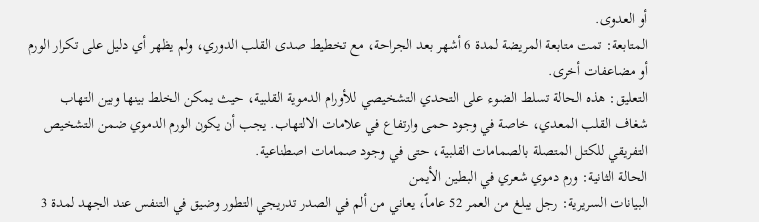أو العدوى.
المتابعة: تمت متابعة المريضة لمدة 6 أشهر بعد الجراحة، مع تخطيط صدى القلب الدوري، ولم يظهر أي دليل على تكرار الورم أو مضاعفات أخرى.
التعليق: هذه الحالة تسلط الضوء على التحدي التشخيصي للأورام الدموية القلبية، حيث يمكن الخلط بينها وبين التهاب شغاف القلب المعدي، خاصة في وجود حمى وارتفاع في علامات الالتهاب. يجب أن يكون الورم الدموي ضمن التشخيص التفريقي للكتل المتصلة بالصمامات القلبية، حتى في وجود صمامات اصطناعية.
الحالة الثانية: ورم دموي شعري في البطين الأيمن
البيانات السريرية: رجل يبلغ من العمر 52 عاماً، يعاني من ألم في الصدر تدريجي التطور وضيق في التنفس عند الجهد لمدة 3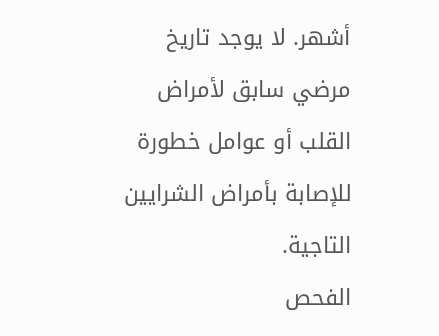أشهر. لا يوجد تاريخ مرضي سابق لأمراض القلب أو عوامل خطورة للإصابة بأمراض الشرايين التاجية.
الفحص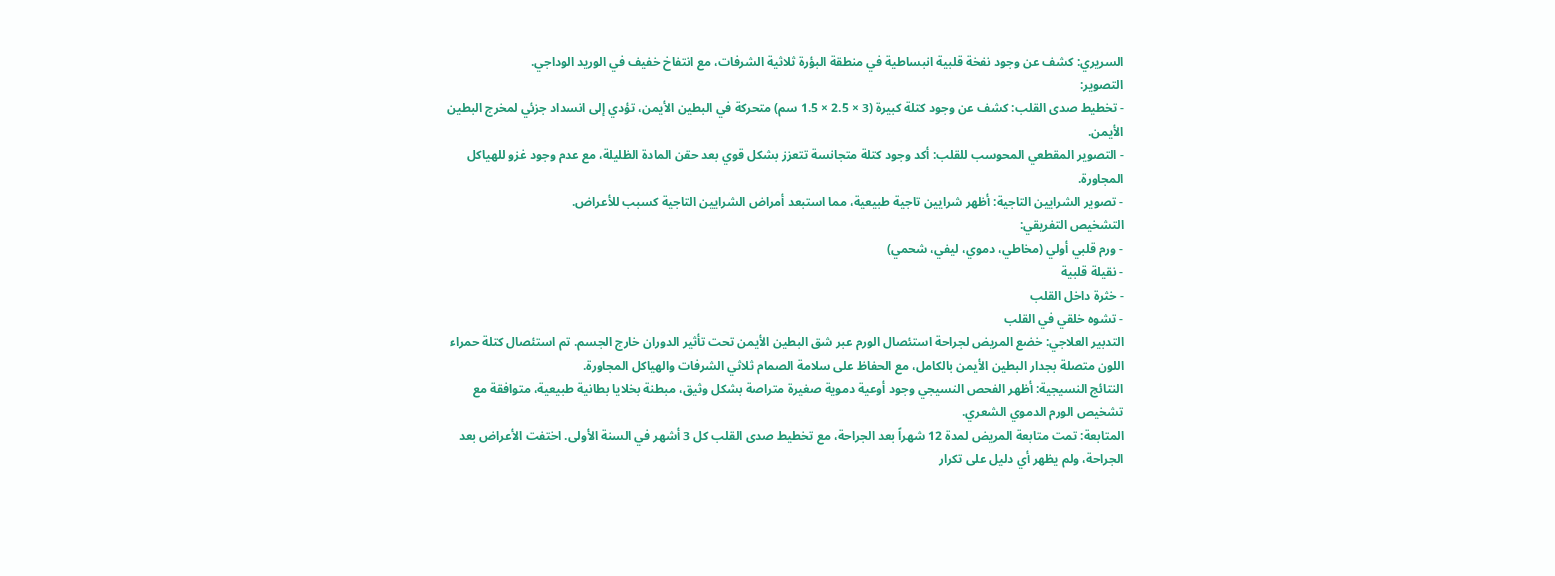السريري: كشف عن وجود نفخة قلبية انبساطية في منطقة البؤرة ثلاثية الشرفات، مع انتفاخ خفيف في الوريد الوداجي.
التصوير:
- تخطيط صدى القلب: كشف عن وجود كتلة كبيرة (3 × 2.5 × 1.5 سم) متحركة في البطين الأيمن، تؤدي إلى انسداد جزئي لمخرج البطين الأيمن.
- التصوير المقطعي المحوسب للقلب: أكد وجود كتلة متجانسة تتعزز بشكل قوي بعد حقن المادة الظليلة، مع عدم وجود غزو للهياكل المجاورة.
- تصوير الشرايين التاجية: أظهر شرايين تاجية طبيعية، مما استبعد أمراض الشرايين التاجية كسبب للأعراض.
التشخيص التفريقي:
- ورم قلبي أولي (مخاطي، دموي، ليفي، شحمي)
- نقيلة قلبية
- خثرة داخل القلب
- تشوه خلقي في القلب
التدبير العلاجي: خضع المريض لجراحة استئصال الورم عبر شق البطين الأيمن تحت تأثير الدوران خارج الجسم. تم استئصال كتلة حمراء اللون متصلة بجدار البطين الأيمن بالكامل، مع الحفاظ على سلامة الصمام ثلاثي الشرفات والهياكل المجاورة.
النتائج النسيجية: أظهر الفحص النسيجي وجود أوعية دموية صغيرة متراصة بشكل وثيق، مبطنة بخلايا بطانية طبيعية، متوافقة مع تشخيص الورم الدموي الشعري.
المتابعة: تمت متابعة المريض لمدة 12 شهراً بعد الجراحة، مع تخطيط صدى القلب كل 3 أشهر في السنة الأولى. اختفت الأعراض بعد الجراحة، ولم يظهر أي دليل على تكرار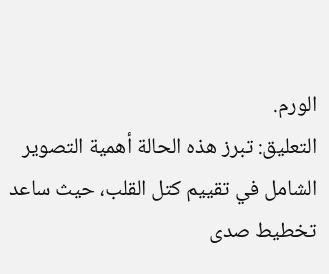الورم.
التعليق: تبرز هذه الحالة أهمية التصوير الشامل في تقييم كتل القلب، حيث ساعد تخطيط صدى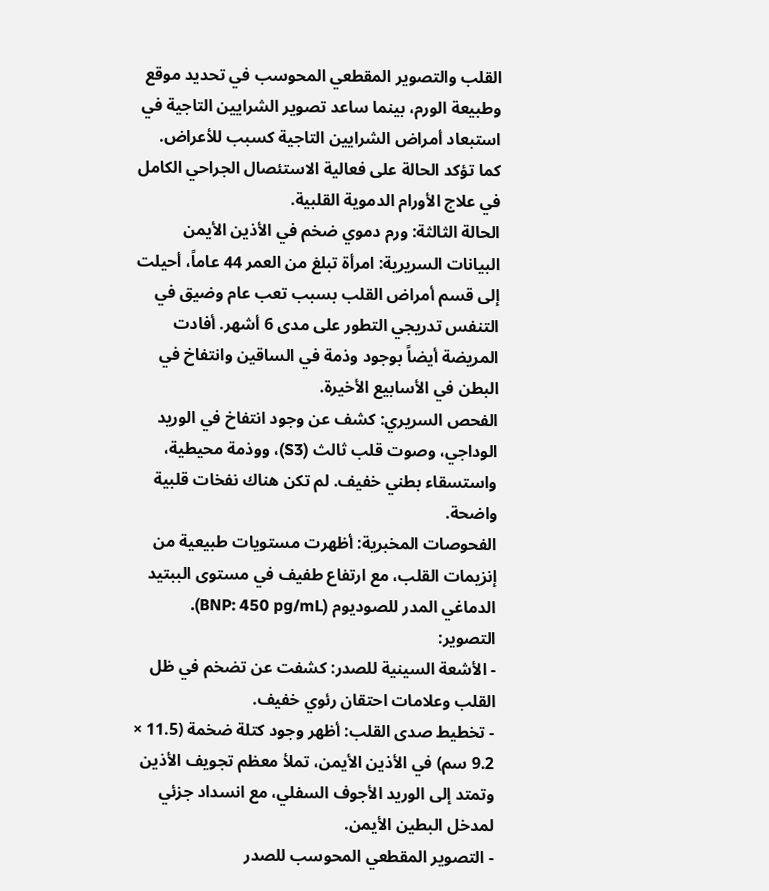القلب والتصوير المقطعي المحوسب في تحديد موقع وطبيعة الورم، بينما ساعد تصوير الشرايين التاجية في استبعاد أمراض الشرايين التاجية كسبب للأعراض. كما تؤكد الحالة على فعالية الاستئصال الجراحي الكامل في علاج الأورام الدموية القلبية.
الحالة الثالثة: ورم دموي ضخم في الأذين الأيمن
البيانات السريرية: امرأة تبلغ من العمر 44 عاماً، أحيلت إلى قسم أمراض القلب بسبب تعب عام وضيق في التنفس تدريجي التطور على مدى 6 أشهر. أفادت المريضة أيضاً بوجود وذمة في الساقين وانتفاخ في البطن في الأسابيع الأخيرة.
الفحص السريري: كشف عن وجود انتفاخ في الوريد الوداجي، وصوت قلب ثالث (S3)، ووذمة محيطية، واستسقاء بطني خفيف. لم تكن هناك نفخات قلبية واضحة.
الفحوصات المخبرية: أظهرت مستويات طبيعية من إنزيمات القلب، مع ارتفاع طفيف في مستوى الببتيد الدماغي المدر للصوديوم (BNP: 450 pg/mL).
التصوير:
- الأشعة السينية للصدر: كشفت عن تضخم في ظل القلب وعلامات احتقان رئوي خفيف.
- تخطيط صدى القلب: أظهر وجود كتلة ضخمة (11.5 × 9.2 سم) في الأذين الأيمن، تملأ معظم تجويف الأذين وتمتد إلى الوريد الأجوف السفلي، مع انسداد جزئي لمدخل البطين الأيمن.
- التصوير المقطعي المحوسب للصدر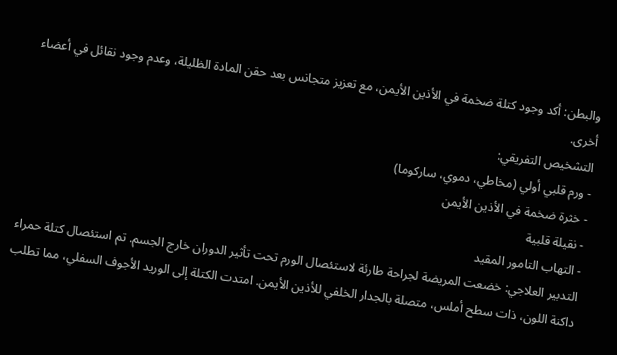والبطن: أكد وجود كتلة ضخمة في الأذين الأيمن، مع تعزيز متجانس بعد حقن المادة الظليلة، وعدم وجود نقائل في أعضاء أخرى.
التشخيص التفريقي:
- ورم قلبي أولي (مخاطي، دموي، ساركوما)
- خثرة ضخمة في الأذين الأيمن
- نقيلة قلبية
- التهاب التامور المقيد
التدبير العلاجي: خضعت المريضة لجراحة طارئة لاستئصال الورم تحت تأثير الدوران خارج الجسم. تم استئصال كتلة حمراء داكنة اللون، ذات سطح أملس، متصلة بالجدار الخلفي للأذين الأيمن. امتدت الكتلة إلى الوريد الأجوف السفلي، مما تطلب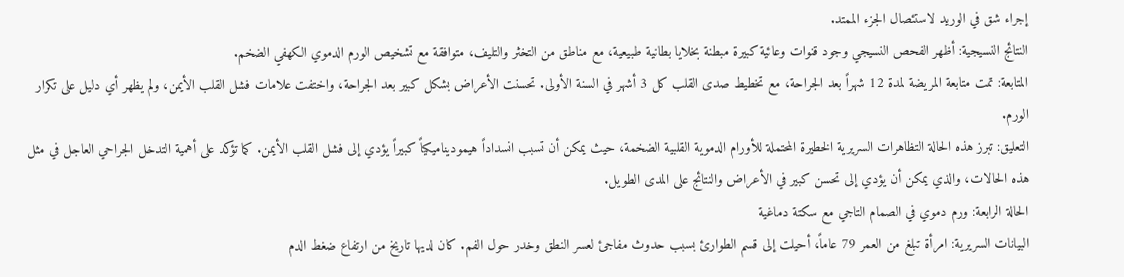إجراء شق في الوريد لاستئصال الجزء الممتد.
النتائج النسيجية: أظهر الفحص النسيجي وجود قنوات وعائية كبيرة مبطنة بخلايا بطانية طبيعية، مع مناطق من التخثر والتليف، متوافقة مع تشخيص الورم الدموي الكهفي الضخم.
المتابعة: تمت متابعة المريضة لمدة 12 شهراً بعد الجراحة، مع تخطيط صدى القلب كل 3 أشهر في السنة الأولى. تحسنت الأعراض بشكل كبير بعد الجراحة، واختفت علامات فشل القلب الأيمن، ولم يظهر أي دليل على تكرار الورم.
التعليق: تبرز هذه الحالة التظاهرات السريرية الخطيرة المحتملة للأورام الدموية القلبية الضخمة، حيث يمكن أن تسبب انسداداً هيموديناميكياً كبيراً يؤدي إلى فشل القلب الأيمن. كما تؤكد على أهمية التدخل الجراحي العاجل في مثل هذه الحالات، والذي يمكن أن يؤدي إلى تحسن كبير في الأعراض والنتائج على المدى الطويل.
الحالة الرابعة: ورم دموي في الصمام التاجي مع سكتة دماغية
البيانات السريرية: امرأة تبلغ من العمر 79 عاماً، أحيلت إلى قسم الطوارئ بسبب حدوث مفاجئ لعسر النطق وخدر حول الفم. كان لديها تاريخ من ارتفاع ضغط الدم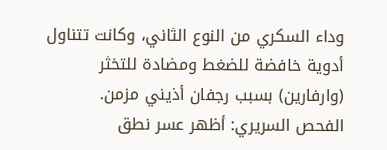وداء السكري من النوع الثاني، وكانت تتناول أدوية خافضة للضغط ومضادة للتخثر (وارفارين) بسبب رجفان أذيني مزمن.
الفحص السريري: أظهر عسر نطق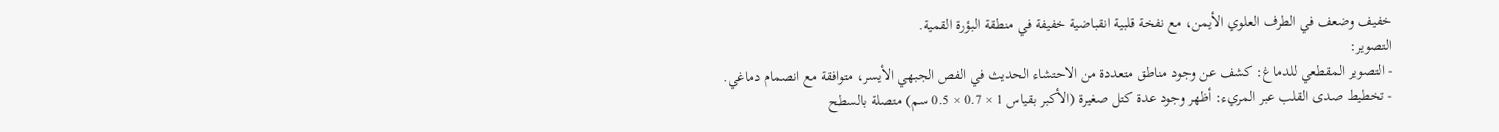خفيف وضعف في الطرف العلوي الأيمن، مع نفخة قلبية انقباضية خفيفة في منطقة البؤرة القمية.
التصوير:
- التصوير المقطعي للدماغ: كشف عن وجود مناطق متعددة من الاحتشاء الحديث في الفص الجبهي الأيسر، متوافقة مع انصمام دماغي.
- تخطيط صدى القلب عبر المريء: أظهر وجود عدة كتل صغيرة (الأكبر بقياس 1 × 0.7 × 0.5 سم) متصلة بالسطح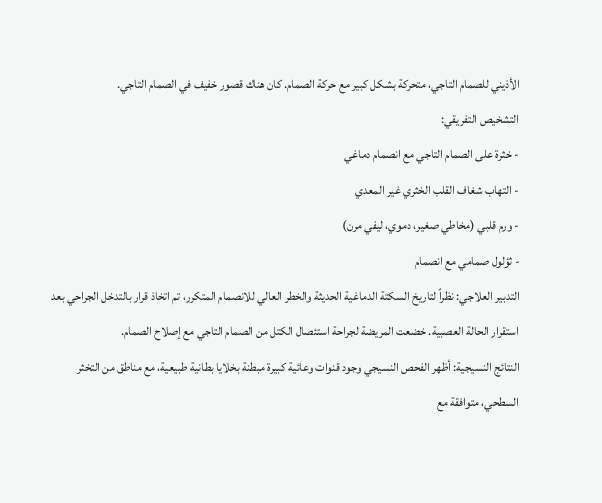الأذيني للصمام التاجي، متحركة بشكل كبير مع حركة الصمام. كان هناك قصور خفيف في الصمام التاجي.
التشخيص التفريقي:
- خثرة على الصمام التاجي مع انصمام دماغي
- التهاب شغاف القلب الخثري غير المعدي
- ورم قلبي (مخاطي صغير، دموي، ليفي مرن)
- ثؤلول صمامي مع انصمام
التدبير العلاجي: نظراً لتاريخ السكتة الدماغية الحديثة والخطر العالي للانصمام المتكرر، تم اتخاذ قرار بالتدخل الجراحي بعد استقرار الحالة العصبية. خضعت المريضة لجراحة استئصال الكتل من الصمام التاجي مع إصلاح الصمام.
النتائج النسيجية: أظهر الفحص النسيجي وجود قنوات وعائية كبيرة مبطنة بخلايا بطانية طبيعية، مع مناطق من التخثر السطحي، متوافقة مع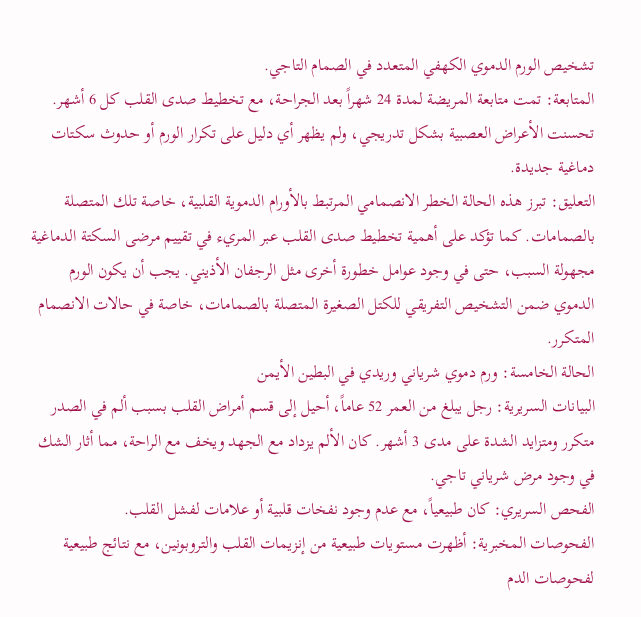تشخيص الورم الدموي الكهفي المتعدد في الصمام التاجي.
المتابعة: تمت متابعة المريضة لمدة 24 شهراً بعد الجراحة، مع تخطيط صدى القلب كل 6 أشهر. تحسنت الأعراض العصبية بشكل تدريجي، ولم يظهر أي دليل على تكرار الورم أو حدوث سكتات دماغية جديدة.
التعليق: تبرز هذه الحالة الخطر الانصمامي المرتبط بالأورام الدموية القلبية، خاصة تلك المتصلة بالصمامات. كما تؤكد على أهمية تخطيط صدى القلب عبر المريء في تقييم مرضى السكتة الدماغية مجهولة السبب، حتى في وجود عوامل خطورة أخرى مثل الرجفان الأذيني. يجب أن يكون الورم الدموي ضمن التشخيص التفريقي للكتل الصغيرة المتصلة بالصمامات، خاصة في حالات الانصمام المتكرر.
الحالة الخامسة: ورم دموي شرياني وريدي في البطين الأيمن
البيانات السريرية: رجل يبلغ من العمر 52 عاماً، أحيل إلى قسم أمراض القلب بسبب ألم في الصدر متكرر ومتزايد الشدة على مدى 3 أشهر. كان الألم يزداد مع الجهد ويخف مع الراحة، مما أثار الشك في وجود مرض شرياني تاجي.
الفحص السريري: كان طبيعياً، مع عدم وجود نفخات قلبية أو علامات لفشل القلب.
الفحوصات المخبرية: أظهرت مستويات طبيعية من إنزيمات القلب والتروبونين، مع نتائج طبيعية لفحوصات الدم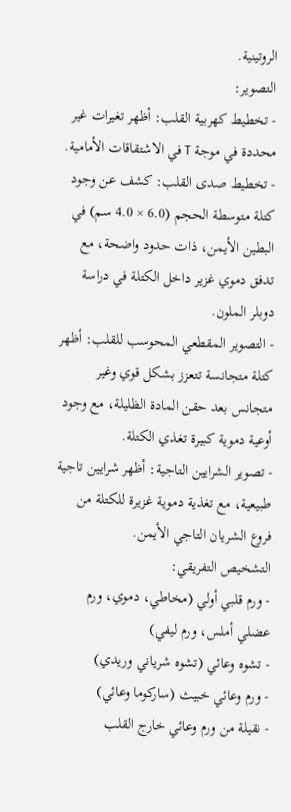الروتينية.
التصوير:
- تخطيط كهربية القلب: أظهر تغيرات غير محددة في موجة T في الاشتقاقات الأمامية.
- تخطيط صدى القلب: كشف عن وجود كتلة متوسطة الحجم (6.0 × 4.0 سم) في البطين الأيمن، ذات حدود واضحة، مع تدفق دموي غزير داخل الكتلة في دراسة دوبلر الملون.
- التصوير المقطعي المحوسب للقلب: أظهر كتلة متجانسة تتعزز بشكل قوي وغير متجانس بعد حقن المادة الظليلة، مع وجود أوعية دموية كبيرة تغذي الكتلة.
- تصوير الشرايين التاجية: أظهر شرايين تاجية طبيعية، مع تغذية دموية غزيرة للكتلة من فروع الشريان التاجي الأيمن.
التشخيص التفريقي:
- ورم قلبي أولي (مخاطي، دموي، ورم عضلي أملس، ورم ليفي)
- تشوه وعائي (تشوه شرياني وريدي)
- ورم وعائي خبيث (ساركوما وعائي)
- نقيلة من ورم وعائي خارج القلب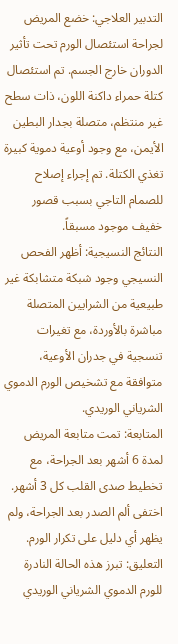التدبير العلاجي: خضع المريض لجراحة استئصال الورم تحت تأثير الدوران خارج الجسم. تم استئصال كتلة حمراء داكنة اللون، ذات سطح غير منتظم، متصلة بجدار البطين الأيمن، مع وجود أوعية دموية كبيرة تغذي الكتلة. تم إجراء إصلاح للصمام التاجي بسبب قصور خفيف موجود مسبقاً.
النتائج النسيجية: أظهر الفحص النسيجي وجود شبكة متشابكة غير طبيعية من الشرايين المتصلة مباشرة بالأوردة، مع تغيرات تنسجية في جدران الأوعية، متوافقة مع تشخيص الورم الدموي الشرياني الوريدي.
المتابعة: تمت متابعة المريض لمدة 6 أشهر بعد الجراحة، مع تخطيط صدى القلب كل 3 أشهر. اختفى ألم الصدر بعد الجراحة، ولم يظهر أي دليل على تكرار الورم.
التعليق: تبرز هذه الحالة النادرة للورم الدموي الشرياني الوريدي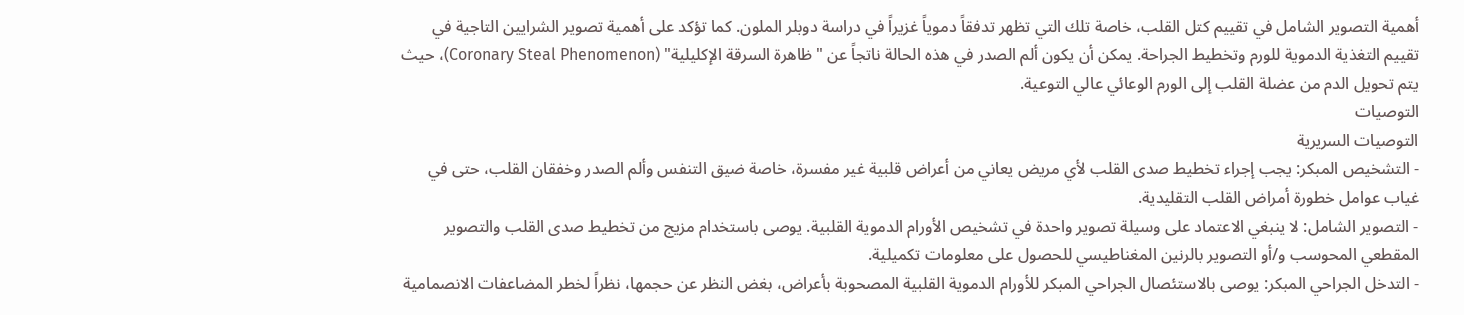أهمية التصوير الشامل في تقييم كتل القلب، خاصة تلك التي تظهر تدفقاً دموياً غزيراً في دراسة دوبلر الملون. كما تؤكد على أهمية تصوير الشرايين التاجية في تقييم التغذية الدموية للورم وتخطيط الجراحة. يمكن أن يكون ألم الصدر في هذه الحالة ناتجاً عن "ظاهرة السرقة الإكليلية" (Coronary Steal Phenomenon)، حيث يتم تحويل الدم من عضلة القلب إلى الورم الوعائي عالي التوعية.
التوصيات
التوصيات السريرية
- التشخيص المبكر: يجب إجراء تخطيط صدى القلب لأي مريض يعاني من أعراض قلبية غير مفسرة، خاصة ضيق التنفس وألم الصدر وخفقان القلب، حتى في غياب عوامل خطورة أمراض القلب التقليدية.
- التصوير الشامل: لا ينبغي الاعتماد على وسيلة تصوير واحدة في تشخيص الأورام الدموية القلبية. يوصى باستخدام مزيج من تخطيط صدى القلب والتصوير المقطعي المحوسب و/أو التصوير بالرنين المغناطيسي للحصول على معلومات تكميلية.
- التدخل الجراحي المبكر: يوصى بالاستئصال الجراحي المبكر للأورام الدموية القلبية المصحوبة بأعراض، بغض النظر عن حجمها، نظراً لخطر المضاعفات الانصمامية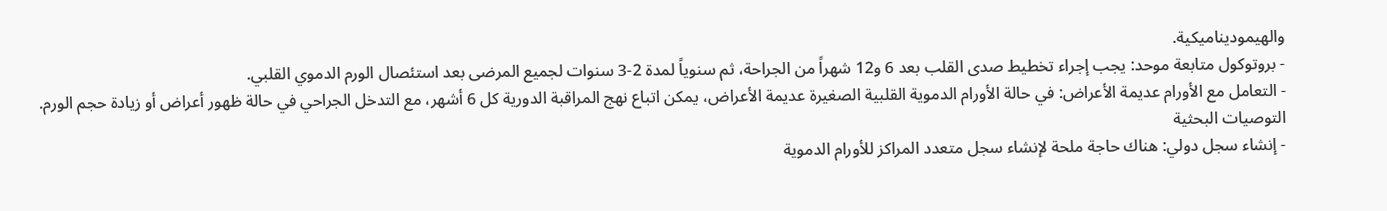والهيموديناميكية.
- بروتوكول متابعة موحد: يجب إجراء تخطيط صدى القلب بعد 6 و12 شهراً من الجراحة، ثم سنوياً لمدة 2-3 سنوات لجميع المرضى بعد استئصال الورم الدموي القلبي.
- التعامل مع الأورام عديمة الأعراض: في حالة الأورام الدموية القلبية الصغيرة عديمة الأعراض، يمكن اتباع نهج المراقبة الدورية كل 6 أشهر، مع التدخل الجراحي في حالة ظهور أعراض أو زيادة حجم الورم.
التوصيات البحثية
- إنشاء سجل دولي: هناك حاجة ملحة لإنشاء سجل متعدد المراكز للأورام الدموية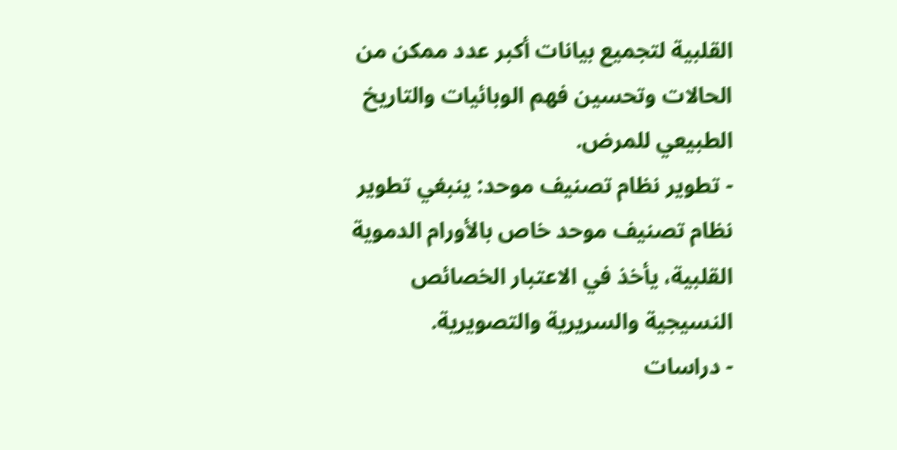القلبية لتجميع بيانات أكبر عدد ممكن من الحالات وتحسين فهم الوبائيات والتاريخ الطبيعي للمرض.
- تطوير نظام تصنيف موحد: ينبغي تطوير نظام تصنيف موحد خاص بالأورام الدموية القلبية، يأخذ في الاعتبار الخصائص النسيجية والسريرية والتصويرية.
- دراسات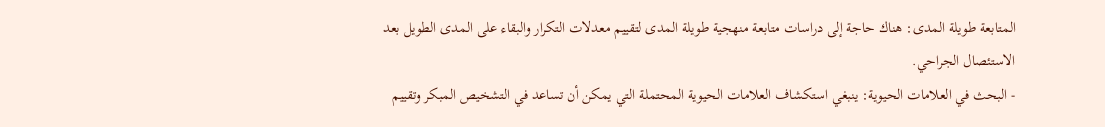المتابعة طويلة المدى: هناك حاجة إلى دراسات متابعة منهجية طويلة المدى لتقييم معدلات التكرار والبقاء على المدى الطويل بعد الاستئصال الجراحي.
- البحث في العلامات الحيوية: ينبغي استكشاف العلامات الحيوية المحتملة التي يمكن أن تساعد في التشخيص المبكر وتقييم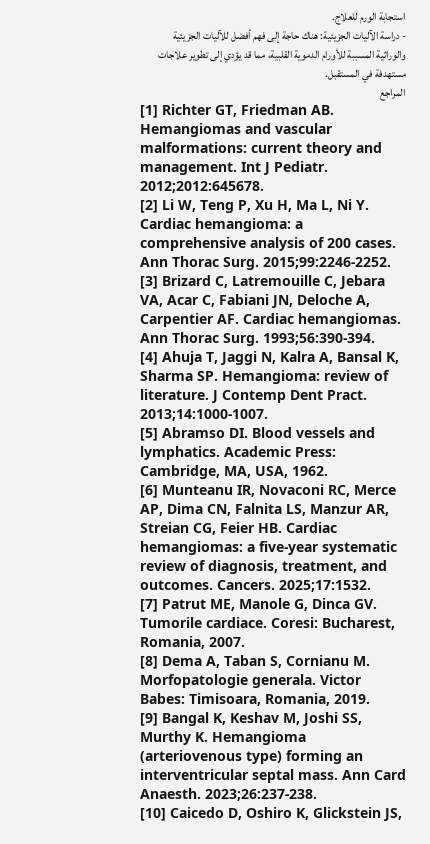استجابة الورم للعلاج.
- دراسة الآليات الجزيئية: هناك حاجة إلى فهم أفضل للآليات الجزيئية والوراثية المسببة للأورام الدموية القلبية، مما قد يؤدي إلى تطوير علاجات مستهدفة في المستقبل.
المراجع
[1] Richter GT, Friedman AB. Hemangiomas and vascular malformations: current theory and management. Int J Pediatr. 2012;2012:645678.
[2] Li W, Teng P, Xu H, Ma L, Ni Y. Cardiac hemangioma: a comprehensive analysis of 200 cases. Ann Thorac Surg. 2015;99:2246-2252.
[3] Brizard C, Latremouille C, Jebara VA, Acar C, Fabiani JN, Deloche A, Carpentier AF. Cardiac hemangiomas. Ann Thorac Surg. 1993;56:390-394.
[4] Ahuja T, Jaggi N, Kalra A, Bansal K, Sharma SP. Hemangioma: review of literature. J Contemp Dent Pract. 2013;14:1000-1007.
[5] Abramso DI. Blood vessels and lymphatics. Academic Press: Cambridge, MA, USA, 1962.
[6] Munteanu IR, Novaconi RC, Merce AP, Dima CN, Falnita LS, Manzur AR, Streian CG, Feier HB. Cardiac hemangiomas: a five-year systematic review of diagnosis, treatment, and outcomes. Cancers. 2025;17:1532.
[7] Patrut ME, Manole G, Dinca GV. Tumorile cardiace. Coresi: Bucharest, Romania, 2007.
[8] Dema A, Taban S, Cornianu M. Morfopatologie generala. Victor Babes: Timisoara, Romania, 2019.
[9] Bangal K, Keshav M, Joshi SS, Murthy K. Hemangioma (arteriovenous type) forming an interventricular septal mass. Ann Card Anaesth. 2023;26:237-238.
[10] Caicedo D, Oshiro K, Glickstein JS,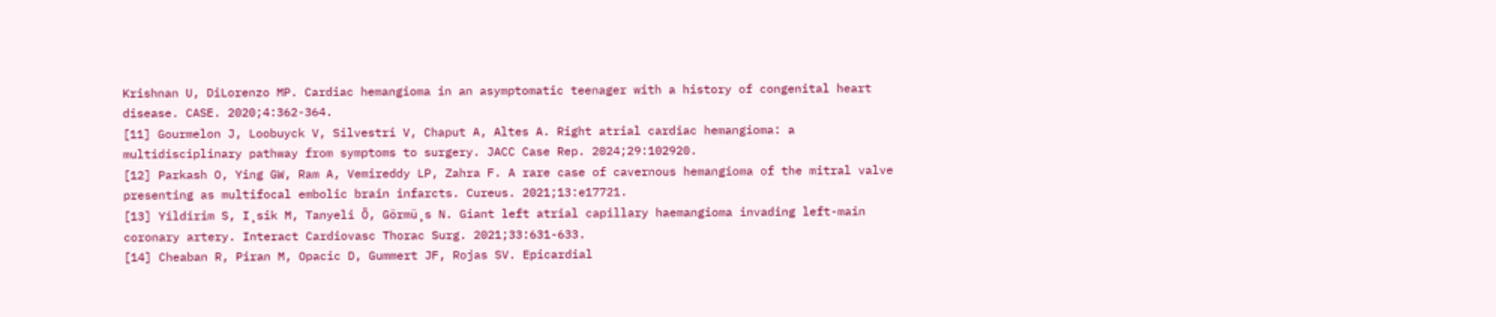Krishnan U, DiLorenzo MP. Cardiac hemangioma in an asymptomatic teenager with a history of congenital heart disease. CASE. 2020;4:362-364.
[11] Gourmelon J, Loobuyck V, Silvestri V, Chaput A, Altes A. Right atrial cardiac hemangioma: a multidisciplinary pathway from symptoms to surgery. JACC Case Rep. 2024;29:102920.
[12] Parkash O, Ying GW, Ram A, Vemireddy LP, Zahra F. A rare case of cavernous hemangioma of the mitral valve presenting as multifocal embolic brain infarcts. Cureus. 2021;13:e17721.
[13] Yildirim S, I¸sik M, Tanyeli Ö, Görmü¸s N. Giant left atrial capillary haemangioma invading left-main coronary artery. Interact Cardiovasc Thorac Surg. 2021;33:631-633.
[14] Cheaban R, Piran M, Opacic D, Gummert JF, Rojas SV. Epicardial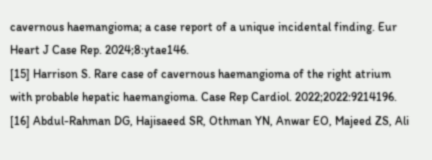cavernous haemangioma; a case report of a unique incidental finding. Eur Heart J Case Rep. 2024;8:ytae146.
[15] Harrison S. Rare case of cavernous haemangioma of the right atrium with probable hepatic haemangioma. Case Rep Cardiol. 2022;2022:9214196.
[16] Abdul-Rahman DG, Hajisaeed SR, Othman YN, Anwar EO, Majeed ZS, Ali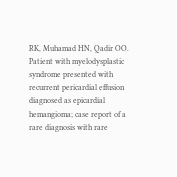RK, Muhamad HN, Qadir OO. Patient with myelodysplastic syndrome presented with recurrent pericardial effusion diagnosed as epicardial hemangioma; case report of a rare diagnosis with rare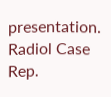presentation. Radiol Case Rep.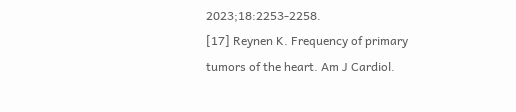2023;18:2253-2258.
[17] Reynen K. Frequency of primary tumors of the heart. Am J Cardiol.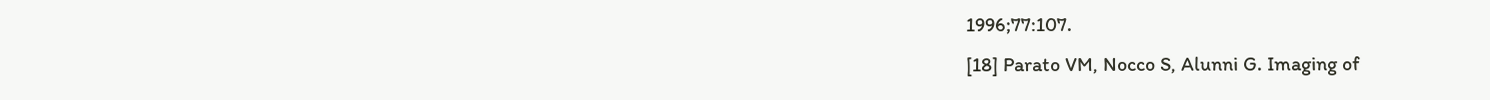1996;77:107.
[18] Parato VM, Nocco S, Alunni G. Imaging of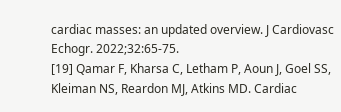cardiac masses: an updated overview. J Cardiovasc Echogr. 2022;32:65-75.
[19] Qamar F, Kharsa C, Letham P, Aoun J, Goel SS, Kleiman NS, Reardon MJ, Atkins MD. Cardiac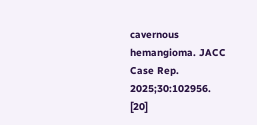cavernous hemangioma. JACC Case Rep. 2025;30:102956.
[20]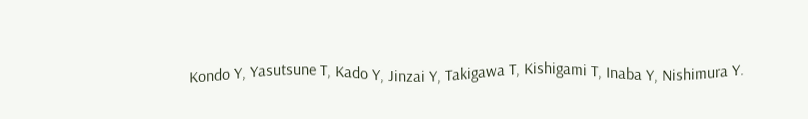Kondo Y, Yasutsune T, Kado Y, Jinzai Y, Takigawa T, Kishigami T, Inaba Y, Nishimura Y.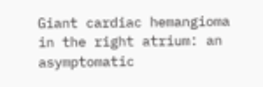Giant cardiac hemangioma in the right atrium: an asymptomatic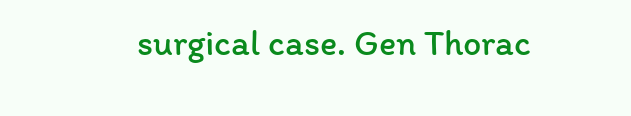surgical case. Gen Thorac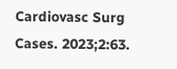Cardiovasc Surg Cases. 2023;2:63.